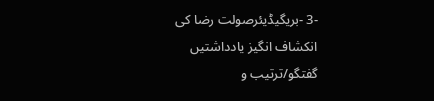-3 -بریگیڈیئرصولت رضا کی انکشاف انگیز یادداشتیں
گفتگو/ترتیب و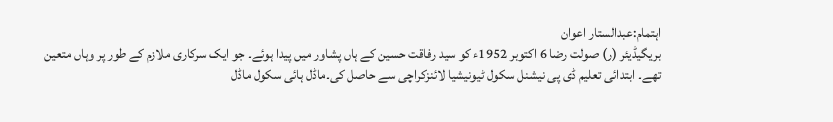اہتمام:عبدالستار اعوان
بریگیڈیئر (ر) صولت رضا 6 اکتوبر 1952ء کو سید رفاقت حسین کے ہاں پشاور میں پیدا ہوئے۔ جو ایک سرکاری ملازم کے طور پر وہاں متعین تھے۔ ابتدائی تعلیم ڈی پی نیشنل سکول ٹیونیشیا لائنزکراچی سے حاصل کی۔ماڈل ہائی سکول ماڈل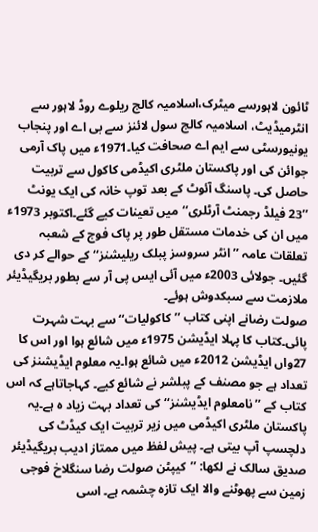ٹائون لاہورسے میٹرک،اسلامیہ کالج ریلوے روڈ لاہور سے انٹرمیڈیٹ، اسلامیہ کالج سول لائنز سے بی اے اور پنجاب یونیورسٹی سے ایم اے صحافت کیا۔1971ء میں پاک آرمی جوائن کی اور پاکستان ملٹری اکیڈمی کاکول سے تربیت حاصل کی۔ پاسنگ آئوٹ کے بعد توپ خانہ کی ایک یونٹ ’’23 فیلڈ رجمنٹ آرٹلری‘‘میں تعینات کیے گئے۔اکتوبر 1973ء میں ان کی خدمات مستقل طور پر پاک فوج کے شعبہ تعلقات عامہ ’’انٹر سروسز پبلک ریلیشنز‘‘ کے حوالے کر دی گئیں۔ جولائی 2003ء میں آئی ایس پی آر سے بطور بریگیڈیئر ملازمت سے سبکدوش ہوئے۔
صولت رضانے اپنی کتاب ’’کاکولیات‘‘ سے بہت شہرت پائی۔کتاب کا پہلا ایڈیشن 1975ء میں شائع ہوا اور اس کا 27واں ایڈیشن 2012ء میں شائع ہوا۔یہ معلوم ایڈیشنز کی تعداد ہے جو مصنف کے پبلشر نے شائع کیے۔ کہاجاتاہے کہ اس کتاب کے ’’نامعلوم ایڈیشنز‘‘کی تعداد بہت زیاد ہ ہے۔یہ پاکستان ملٹری اکیڈمی میں زیر تربیت ایک کیڈٹ کی دلچسپ آپ بیتی ہے۔ پیش لفظ میں ممتاز ادیب بریگیڈیئر صدیق سالک نے لکھا: ’’کیپٹن صولت رضا سنگلاخ فوجی زمین سے پھوٹنے والا ایک تازہ چشمہ ہے۔ اسی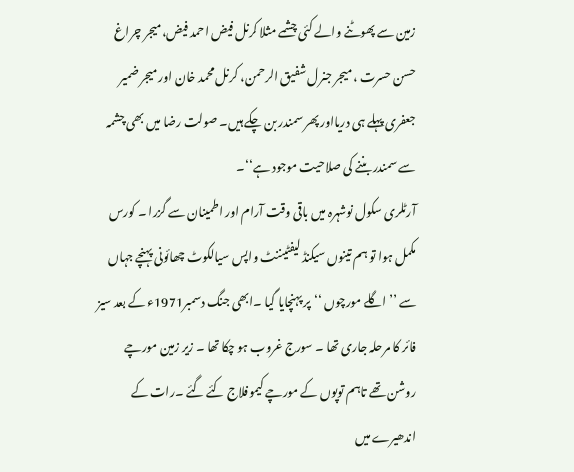زمین سے پھوٹنے والے کئی چشمے مثلا کرنل فیض احمد فیض،میجر چراغ حسن حسرت ، میجر جنرل شفیق الرحمن، کرنل محمد خان اور میجر ضمیر جعفری پہلے ہی دریااور پھر سمندر بن چکے ہیں۔ صولت رضا میں بھی چشمہ سے سمندر بننے کی صلاحیت موجود ہے‘‘۔
آرٹلری سکول نوشہرہ میں باقی وقت آرام اور اطمینان سے گزرا ۔ کورس مکمل ہوا تو ہم تینوں سیکنڈ لیفٹیننٹ واپس سیالکوٹ چھائونی پہنچے جہاں سے ’’اگلے مورچوں ‘‘پر پہنچایا گیا ۔ابھی جنگ دسمبر1971ء کے بعد سیز فائر کا مرحلہ جاری تھا ۔ سورج غروب ہو چکا تھا ۔ زیر زمین مورچے روشن تھے تاہم توپوں کے مورچے کیموفلاج کئے گئے ۔رات کے اندھیرے میں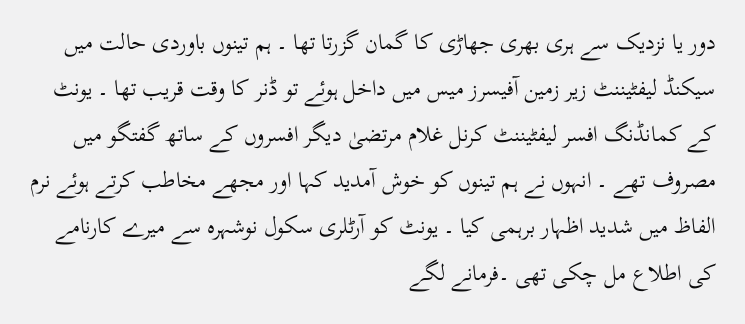دور یا نزدیک سے ہری بھری جھاڑی کا گمان گزرتا تھا ۔ ہم تینوں باوردی حالت میں سیکنڈ لیفٹیننٹ زیر زمین آفیسرز میس میں داخل ہوئے تو ڈنر کا وقت قریب تھا ۔ یونٹ کے کمانڈنگ افسر لیفٹیننٹ کرنل غلام مرتضیٰ دیگر افسروں کے ساتھ گفتگو میں مصروف تھے ۔ انہوں نے ہم تینوں کو خوش آمدید کہا اور مجھے مخاطب کرتے ہوئے نرم الفاظ میں شدید اظہار برہمی کیا ۔ یونٹ کو آرٹلری سکول نوشہرہ سے میرے کارنامے کی اطلاع مل چکی تھی ۔فرمانے لگے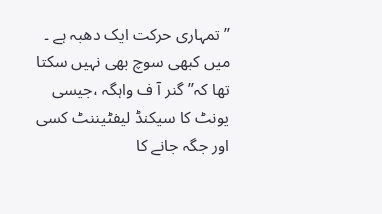’’تمہاری حرکت ایک دھبہ ہے ۔ میں کبھی سوچ بھی نہیں سکتا تھا کہ’’ گنر آ ف واہگہ ،جیسی یونٹ کا سیکنڈ لیفٹیننٹ کسی اور جگہ جانے کا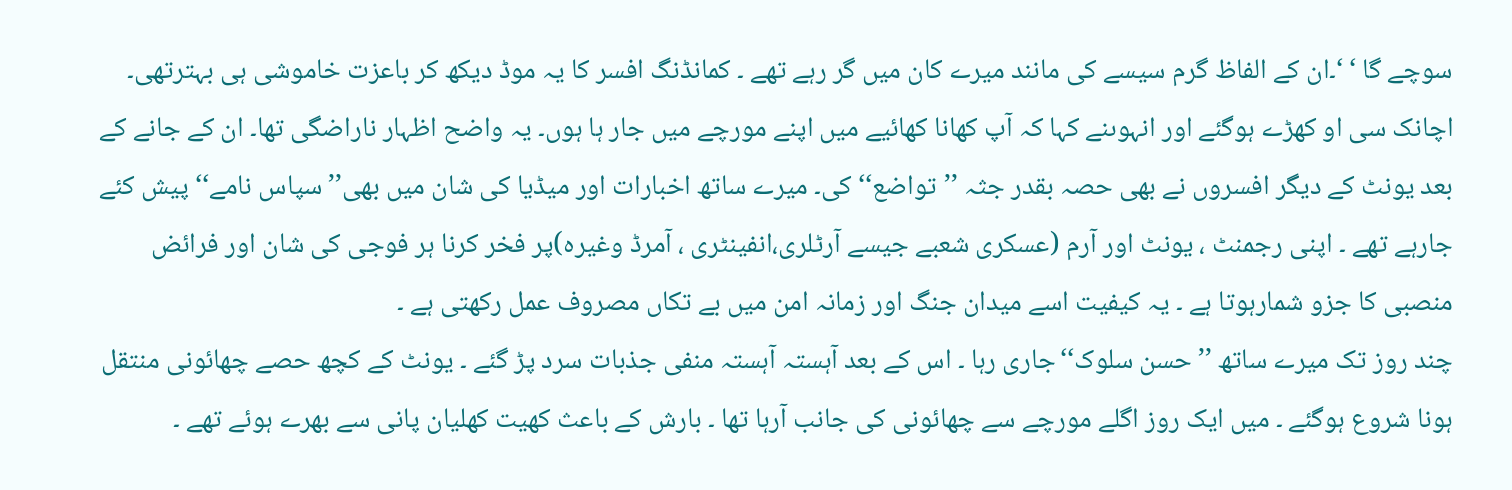سوچے گا ‘ ‘۔ان کے الفاظ گرم سیسے کی مانند میرے کان میں گر رہے تھے ۔ کمانڈنگ افسر کا یہ موڈ دیکھ کر باعزت خاموشی ہی بہترتھی۔ اچانک سی او کھڑے ہوگئے اور انہوںنے کہا کہ آپ کھانا کھائیے میں اپنے مورچے میں جار ہا ہوں۔ یہ واضح اظہار ناراضگی تھا۔ ان کے جانے کے بعد یونٹ کے دیگر افسروں نے بھی حصہ بقدر جثہ ’’تواضع‘‘کی۔ میرے ساتھ اخبارات اور میڈیا کی شان میں بھی’’سپاس نامے‘‘پیش کئے جارہے تھے ۔ اپنی رجمنٹ ، یونٹ اور آرم (عسکری شعبے جیسے آرٹلری،انفینٹری ، آمرڈ وغیرہ)پر فخر کرنا ہر فوجی کی شان اور فرائض منصبی کا جزو شمارہوتا ہے ۔ یہ کیفیت اسے میدان جنگ اور زمانہ امن میں بے تکاں مصروف عمل رکھتی ہے ۔
چند روز تک میرے ساتھ ’’حسن سلوک‘‘جاری رہا ۔ اس کے بعد آہستہ آہستہ منفی جذبات سرد پڑ گئے ۔ یونٹ کے کچھ حصے چھائونی منتقل ہونا شروع ہوگئے ۔ میں ایک روز اگلے مورچے سے چھائونی کی جانب آرہا تھا ۔ بارش کے باعث کھیت کھلیان پانی سے بھرے ہوئے تھے ۔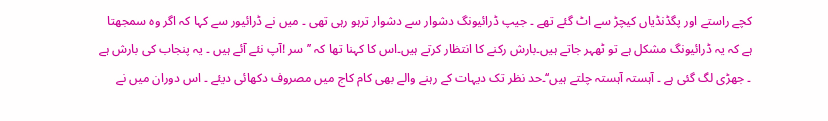کچے راستے اور پگڈنڈیاں کیچڑ سے اٹ گئے تھے ۔ جیپ ڈرائیونگ دشوار سے دشوار ترہو رہی تھی ۔ میں نے ڈرائیور سے کہا کہ اگر وہ سمجھتا ہے کہ یہ ڈرائیونگ مشکل ہے تو ٹھہر جاتے ہیں۔بارش رکنے کا انتظار کرتے ہیں۔اس کا کہنا تھا کہ ’’سر !آپ نئے آئے ہیں ۔ یہ پنجاب کی بارش ہے ۔ جھڑی لگ گئی ہے ۔ آہستہ آہستہ چلتے ہیں‘‘۔حد نظر تک دیہات کے رہنے والے بھی کام کاج میں مصروف دکھائی دیئے ۔ اس دوران میں نے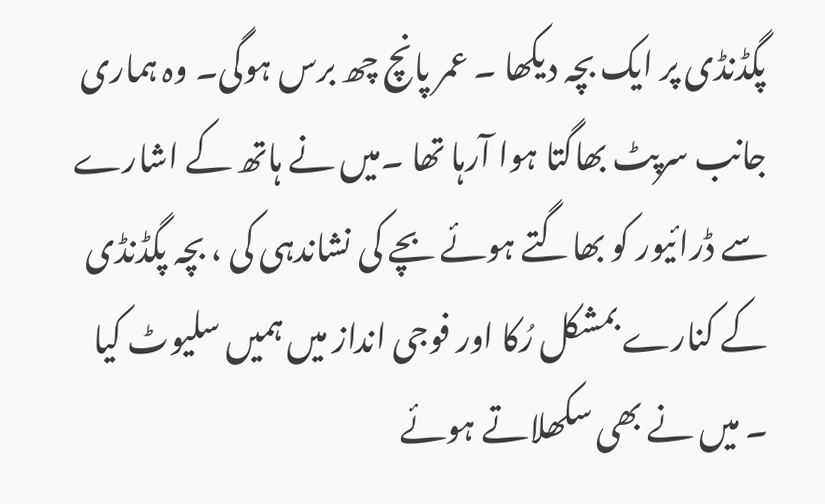پگڈنڈی پر ایک بچہ دیکھا ۔ عمر پانچ چھ برس ہوگی۔ وہ ہماری جانب سرپٹ بھاگتا ہوا آرہا تھا ۔میں نے ہاتھ کے اشارے سے ڈرائیور کو بھاگتے ہوئے بچے کی نشاندہی کی ، بچہ پگڈنڈی کے کنارے بمشکل رُکا اور فوجی انداز میں ہمیں سلیوٹ کیا ۔ میں نے بھی سکھلاتے ہوئے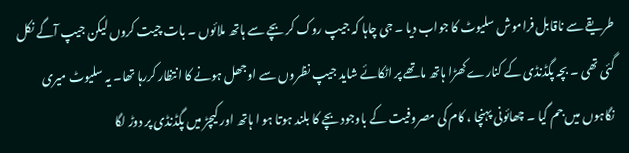طریقے سے ناقابل فراموش سلیوٹ کا جواب دیا ۔ جی چاہا کہ جیپ روک کر بچے سے ہاتھ ملائوں ۔ بات چیت کروں لیکن جیپ آگے نکل گئی تھی ۔ بچہ پگڈنڈی کے کنارے کھڑا ہاتھ ماتھے پر اٹکائے شاید جیپ نظروں سے اوجھل ہونے کا انتظار کررہا تھا۔ یہ سلیوٹ میری نگاہوں میں جم گیا ۔ چھائونی پہنچا ، کام کی مصروفیت کے باوجود بچے کا بلند ہوتا ہو ا ہاتھ اور کیچڑ میں پگڈنڈی پر دوڑ لگا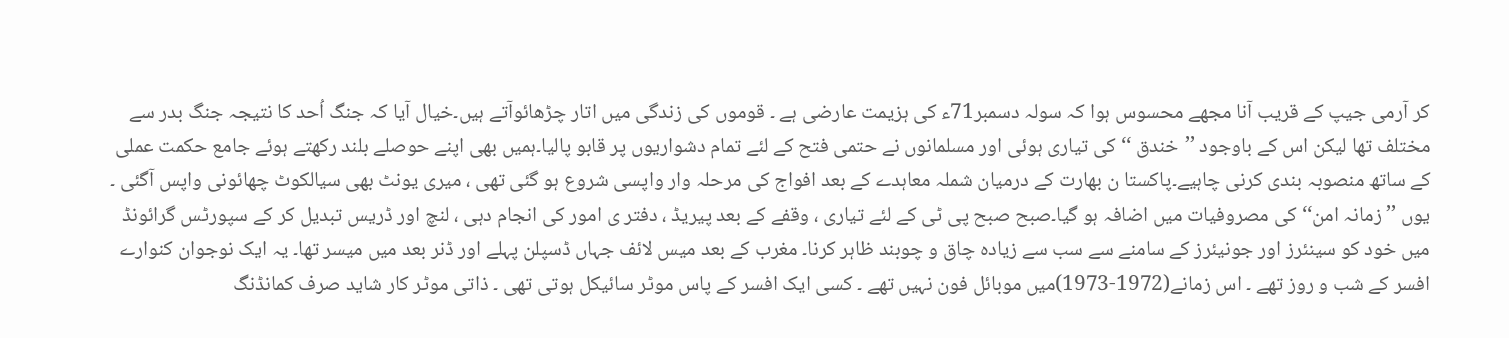کر آرمی جیپ کے قریب آنا مجھے محسوس ہوا کہ سولہ دسمبر71ء کی ہزیمت عارضی ہے ۔ قوموں کی زندگی میں اتار چڑھائوآتے ہیں۔خیال آیا کہ جنگ اُحد کا نتیجہ جنگ بدر سے مختلف تھا لیکن اس کے باوجود ’’خندق ‘‘کی تیاری ہوئی اور مسلمانوں نے حتمی فتح کے لئے تمام دشواریوں پر قابو پالیا۔ہمیں بھی اپنے حوصلے بلند رکھتے ہوئے جامع حکمت عملی کے ساتھ منصوبہ بندی کرنی چاہیے۔پاکستا ن بھارت کے درمیان شملہ معاہدے کے بعد افواج کی مرحلہ وار واپسی شروع ہو گئی تھی ، میری یونٹ بھی سیالکوٹ چھائونی واپس آگئی ۔ یوں ’’زمانہ امن‘‘کی مصروفیات میں اضافہ ہو گیا۔صبح صبح پی ٹی کے لئے تیاری ، وقفے کے بعد پیریڈ ، دفتر ی امور کی انجام دہی ، لنچ اور ڈریس تبدیل کر کے سپورٹس گرائونڈ میں خود کو سینئرز اور جونیئرز کے سامنے سے سب سے زیادہ چاق و چوبند ظاہر کرنا۔ مغرب کے بعد میس لائف جہاں ڈسپلن پہلے اور ڈنر بعد میں میسر تھا۔ یہ ایک نوجوان کنوارے افسر کے شب و روز تھے ۔ اس زمانے(1972-1973)میں موبائل فون نہیں تھے ۔ کسی ایک افسر کے پاس موٹر سائیکل ہوتی تھی ۔ ذاتی موٹر کار شاید صرف کمانڈنگ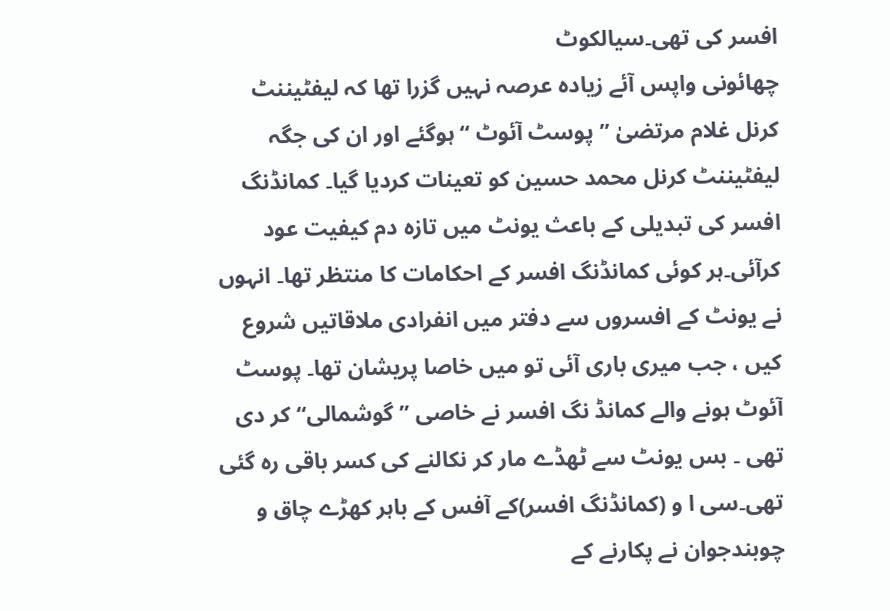افسر کی تھی۔سیالکوٹ
چھائونی واپس آئے زیادہ عرصہ نہیں گزرا تھا کہ لیفٹیننٹ کرنل غلام مرتضیٰ ’’پوسٹ آئوٹ ‘‘ہوگئے اور ان کی جگہ لیفٹیننٹ کرنل محمد حسین کو تعینات کردیا گیا۔ کمانڈنگ افسر کی تبدیلی کے باعث یونٹ میں تازہ دم کیفیت عود کرآئی۔ہر کوئی کمانڈنگ افسر کے احکامات کا منتظر تھا۔ انہوں نے یونٹ کے افسروں سے دفتر میں انفرادی ملاقاتیں شروع کیں ، جب میری باری آئی تو میں خاصا پریشان تھا۔ پوسٹ آئوٹ ہونے والے کمانڈ نگ افسر نے خاصی ’’گوشمالی‘‘کر دی تھی ۔ بس یونٹ سے ٹھڈے مار کر نکالنے کی کسر باقی رہ گئی تھی۔سی ا و (کمانڈنگ افسر)کے آفس کے باہر کھڑے چاق و چوبندجوان نے پکارنے کے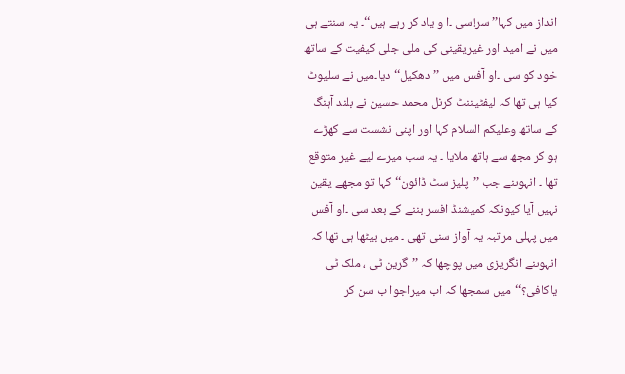انداز میں کہا’’سر!سی ۔ا و یاد کر رہے ہیں‘‘۔ یہ سنتے ہی میں نے امید اور غیریقینی کی ملی جلی کیفیت کے ساتھ خود کو سی ۔او آفس میں ’’دھکیل‘‘دیا۔میں نے سلیوٹ کیا ہی تھا کہ لیفٹیننٹ کرنل محمد حسین نے بلند آہنگ کے ساتھ وعلیکم السلام کہا اور اپنی نشست سے کھڑے ہو کر مجھ سے ہاتھ ملایا ۔ یہ سب میرے لیے غیر متوقع تھا ۔ انہوںنے جب ’’پلیز سٹ ڈائون‘‘کہا تو مجھے یقین نہیں آیا کیونکہ کمیشنڈ افسر بننے کے بعد سی ۔او آفس میں پہلی مرتبہ یہ آواز سنی تھی ۔ میں بیٹھا ہی تھا کہ انہوںنے انگریزی میں پوچھا کہ ’’گرین ٹی ، ملک ٹی یاکافی؟‘‘میں سمجھا کہ اب میراجوا ب سن کر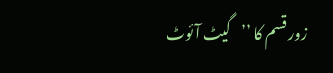زور قسم کا ’’گیٹ آئوٹ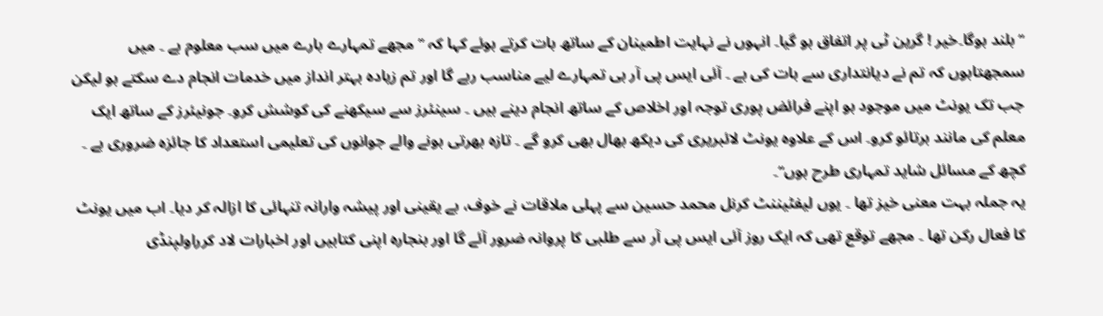‘‘بلند ہوگا۔خیر ! گرین ٹی پر اتفاق ہو گیا۔ انہوں نے نہایت اطمینان کے ساتھ بات کرتے ہوئے کہا کہ ’’مجھے تمہارے بارے میں سب معلوم ہے ۔ میں سمجھتاہوں کہ تم نے دیانتداری سے بات کی ہے ۔ آئی ایس پی آر ہی تمہارے لیے مناسب رہے گا اور تم زیادہ بہتر انداز میں خدمات انجام دے سکتے ہو لیکن جب تک یونٹ میں موجود ہو اپنے فرائض پوری توجہ اور اخلاص کے ساتھ انجام دینے ہیں ۔ سینئرز سے سیکھنے کی کوشش کرو۔ جونیئرز کے ساتھ ایک معلم کی مانند برتائو کرو۔ اس کے علاوہ یونٹ لائبریری کی دیکھ بھال بھی کرو گے ۔ تازہ بھرتی ہونے والے جوانوں کی تعلیمی استعداد کا جائزہ ضروری ہے ۔ کچھ کے مسائل شاید تمہاری طرح ہوں‘‘۔
یہ جملہ بہت معنی خیز تھا ۔ یوں لیفٹیننٹ کرنل محمد حسین سے پہلی ملاقات نے خوف، بے یقینی اور پیشہ وارانہ تنہائی کا ازالہ کر دیا۔ اب میں یونٹ کا فعال رکن تھا ۔ مجھے توقع تھی کہ ایک روز آئی ایس پی آر سے طلبی کا پروانہ ضرور آئے گا اور بنجارہ اپنی کتابیں اور اخبارات لاد کرراولپنڈی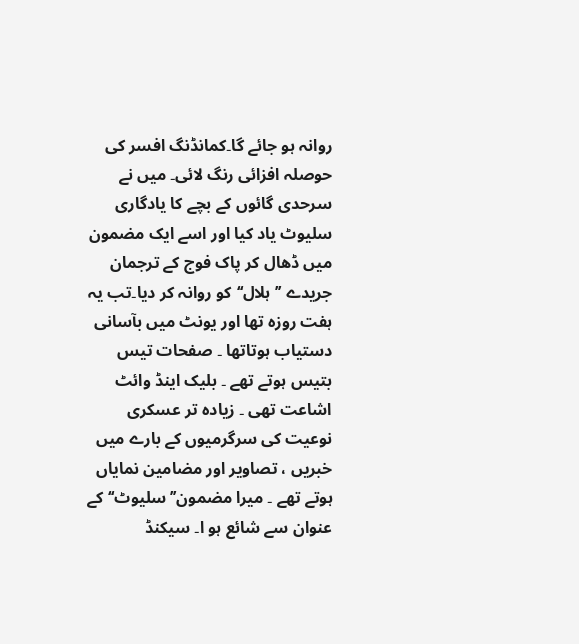روانہ ہو جائے گا۔کمانڈنگ افسر کی حوصلہ افزائی رنگ لائی۔ میں نے سرحدی گائوں کے بچے کا یادگاری سلیوٹ یاد کیا اور اسے ایک مضمون میں ڈھال کر پاک فوج کے ترجمان جریدے ’’ہلال‘‘کو روانہ کر دیا۔تب یہ ہفت روزہ تھا اور یونٹ میں بآسانی دستیاب ہوتاتھا ۔ صفحات تیس بتیس ہوتے تھے ۔ بلیک اینڈ وائٹ اشاعت تھی ۔ زیادہ تر عسکری نوعیت کی سرگرمیوں کے بارے میں خبریں ، تصاویر اور مضامین نمایاں ہوتے تھے ۔ میرا مضمون’’سلیوٹ‘‘کے عنوان سے شائع ہو ا۔ سیکنڈ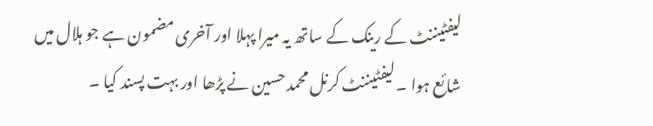لیفٹیننٹ کے رینک کے ساتھ یہ میرا پہلا اور آخری مضمون ہے جو ہلال میں شائع ہوا ۔ لیفٹیننٹ کرنل محمد حسین نے پڑھا اور بہت پسند کیا ۔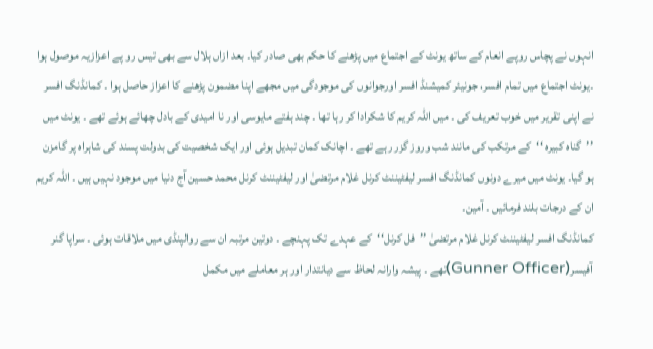انہوں نے پچاس روپے انعام کے ساتھ یونٹ کے اجتماع میں پڑھنے کا حکم بھی صادر کیا۔ بعد ازاں ہلال سے بھی تیس رو پے اعزازیہ موصول ہوا ۔یونٹ اجتماع میں تمام افسر، جونیئر کمیشنڈ افسر اورجوانوں کی موجودگی میں مجھے اپنا مضمون پڑھنے کا اعزاز حاصل ہوا ۔ کمانڈنگ افسر نے اپنی تقریر میں خوب تعریف کی ۔ میں اللہ کریم کا شکرادا کر رہا تھا ۔ چند ہفتے مایوسی اور نا امیدی کے بادل چھائے ہوئے تھے ۔ یونٹ میں ’’گناہ کبیرہ ‘‘کے مرتکب کی مانند شب وروز گزر رہے تھے ۔ اچانک کمان تبدیل ہوئی اور ایک شخصیت کی بدولت پسند کی شاہراہ پر گامزن ہو گیا۔ یونٹ میں میرے دونوں کمانڈنگ افسر لیفٹیننٹ کرنل غلام مرتضیٰ اور لیفٹیننٹ کرنل محمد حسین آج دنیا میں موجود نہیں ہیں ۔ اللہ کریم ان کے درجات بلند فرمائیں ۔ آمین۔
کمانڈنگ افسر لیفٹیننٹ کرنل غلام مرتضیٰ ’’فل کرنل‘‘کے عہدے تک پہنچے ۔ دوتین مرتبہ ان سے روالپنڈی میں ملاقات ہوئی ۔ سراپا گنر آفیسر(Gunner Officer)تھے ۔ پیشہ وارانہ لحاظ سے دیانتدار اور ہر معاملے میں مکمل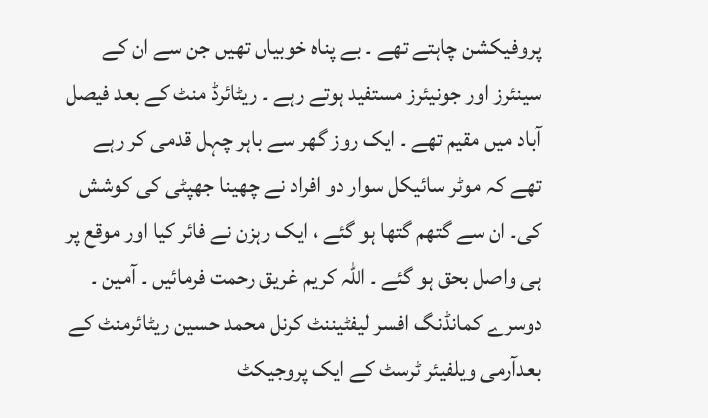پروفیکشن چاہتے تھے ۔ بے پناہ خوبیاں تھیں جن سے ان کے سینئرز اور جونیئرز مستفید ہوتے رہے ۔ ریٹائرڈ منٹ کے بعد فیصل آباد میں مقیم تھے ۔ ایک روز گھر سے باہر چہل قدمی کر رہے تھے کہ موٹر سائیکل سوار دو افراد نے چھینا جھپٹی کی کوشش کی۔ ان سے گتھم گتھا ہو گئے ، ایک رہزن نے فائر کیا اور موقع پر ہی واصل بحق ہو گئے ۔ اللہ کریم غریق رحمت فرمائیں ۔ آمین ۔
دوسرے کمانڈنگ افسر لیفٹیننٹ کرنل محمد حسین ریٹائرمنٹ کے بعدآرمی ویلفیئر ٹرسٹ کے ایک پروجیکٹ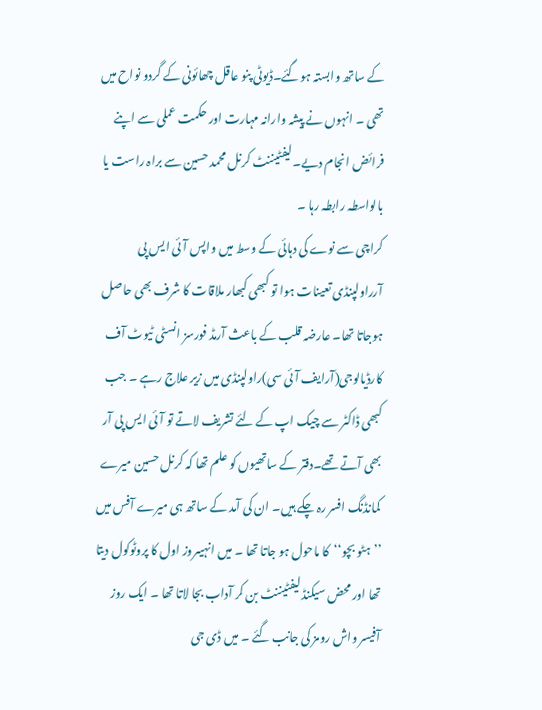کے ساتھ وابستہ ہوگئے۔ڈیوٹی پنو عاقل چھائونی کے گردو نواح میں تھی ۔ انہوں نے پیشہ وارانہ مہارت اور حکمت عملی سے اپنے فرائض انجام دیے۔لیفٹیننٹ کرنل محمد حسین سے براہ راست یا بالواسطہ رابطہ رہا ۔
کراچی سے نوے کی دہائی کے وسط میں واپس آئی ایس پی آرراولپنڈی تعینات ہوا تو کبھی کبھار ملاقات کا شرف بھی حاصل ہوجاتا تھا۔ عارضہ قلب کے باعث آرمڈ فورسز انسٹی ٹیوٹ آف کارڈیالوجی(آرایف آئی سی)راولپنڈی میں زیر علاج رہے ۔ جب کبھی ڈاکٹر سے چیک اپ کے لئے تشریف لاتے تو آئی ایس پی آر بھی آتے تھے۔دفتر کے ساتھیوں کو علم تھا کہ کرنل حسین میرے کمانڈنگ افسر رہ چکے ہیں۔ ان کی آمد کے ساتھ ہی میرے آفس میں ’’ہٹو بچو‘‘کا ماحول ہو جاتا تھا ۔ میں انہیںروز اول کا پروٹوکول دیتا تھا اور محض سیکنڈ لیفٹیننٹ بن کر آداب بجا لاتا تھا ۔ ایک روز آفیسر واش رومز کی جانب گئے ۔ میں ڈی جی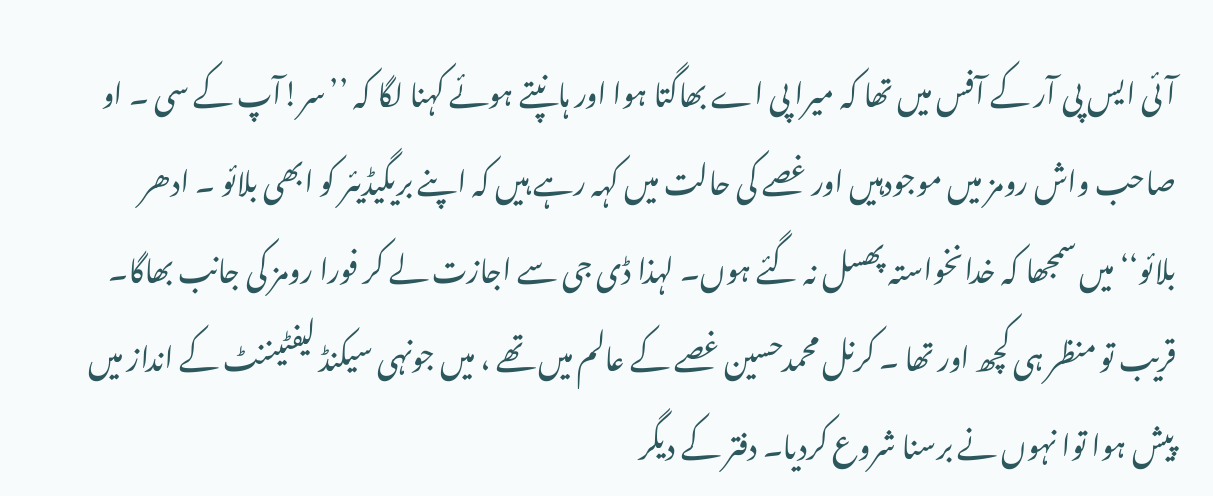آئی ایس پی آر کے آفس میں تھا کہ میرا پی اے بھاگتا ہوا اور ہانپتے ہوئے کہنا لگا کہ ’’سر!آپ کے سی ۔ او صاحب واش رومز میں موجودہیں اور غصے کی حالت میں کہہ رہے ہیں کہ اپنے بریگیڈیئر کو ابھی بلائو ۔ ادھر بلائو‘‘میں سمجھا کہ خدانخواستہ پھسل نہ گئے ہوں۔ لہذا ڈی جی سے اجازت لے کر فورا رومز کی جانب بھاگا۔ قریب تو منظر ہی کچھ اور تھا ۔ کرنل محمدحسین غصے کے عالم میں تھے ، میں جونہی سیکنڈ لیفٹیننٹ کے انداز میں پیش ہوا توا نہوں نے برسنا شروع کردیا۔ دفتر کے دیگر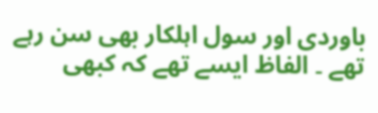باوردی اور سول اہلکار بھی سن رہے تھے ۔ الفاظ ایسے تھے کہ کبھی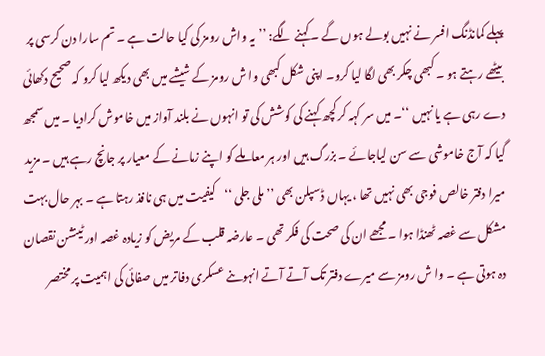پہلے کمانڈنگ افسر نے نہیں بولے ہوں گے ۔ کہنے لگے: ’’یہ واش رومز کی کیا حالت ہے ۔ تم سارا دن کرسی پر بیٹھے رہتے ہو ۔ کبھی چکر بھی لگا لیا کرو۔ اپنی شکل کبھی وا ش رومز کے شیشے میں بھی دیکھ لیا کرو کہ صحیح دکھائی دے رہی ہے یا نہیں ‘‘۔ میں سر کہہ کر کچھ کہنے کی کوشش کی تو انہوں نے بلند آواز میں خاموش کرادیا ۔ میں سمجھ گیا کہ آج خاموشی سے سن لیاجائے ۔ بزرگ ہیں اور ہر معاملے کو اپنے زمانے کے معیار پر جانچ رہے ہیں ۔ مزید میرا دفتر خالص فوجی بھی نہیں تھا ، یہاں ڈسپلن بھی ’’ملی جلی ‘‘کیفیت میں ہی نافذ رہتا ہے ۔ بہر حال بہت مشکل سے غصہ ٹھنڈا ہوا ۔ مجھے ان کی صحت کی فکر تھی ۔ عارضہ قلب کے مریض کو زیادہ غصہ اور ٹینشن نقصان دہ ہوتی ہے ۔ وا ش رومز سے میرے دفتر تک آتے آتے انہوںنے عسکری دفاتر میں صفائی کی اہمیت پر مختصر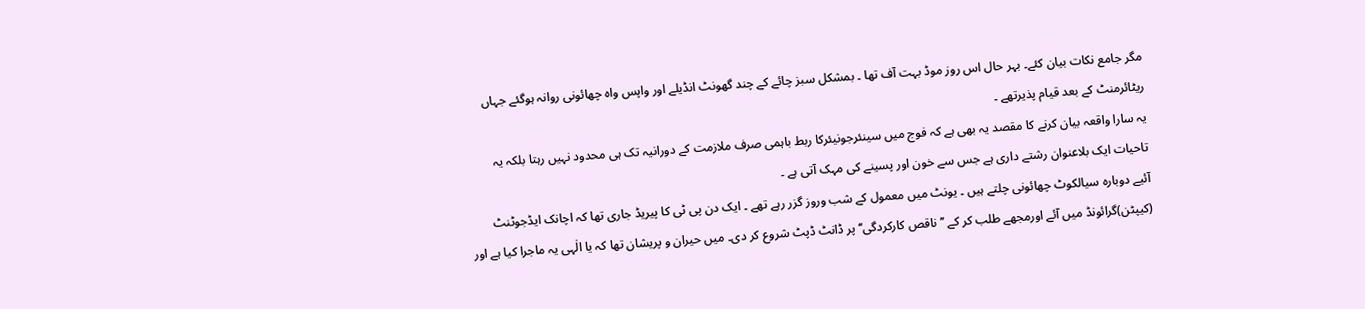مگر جامع نکات بیان کئے۔ بہر حال اس روز موڈ بہت آف تھا ۔ بمشکل سبز چائے کے چند گھونٹ انڈیلے اور واپس واہ چھائونی روانہ ہوگئے جہاں ریٹائرمنٹ کے بعد قیام پذیرتھے ۔
یہ سارا واقعہ بیان کرنے کا مقصد یہ بھی ہے کہ فوج میں سینئرجونیئرکا ربط باہمی صرف ملازمت کے دورانیہ تک ہی محدود نہیں رہتا بلکہ یہ تاحیات ایک بلاعنوان رشتے داری ہے جس سے خون اور پسینے کی مہک آتی ہے ۔
آئیے دوبارہ سیالکوٹ چھائونی چلتے ہیں ۔ یونٹ میں معمول کے شب وروز گزر رہے تھے ۔ ایک دن پی ٹی کا پیریڈ جاری تھا کہ اچانک ایڈجوٹنٹ (کیپٹن)گرائونڈ میں آئے اورمجھے طلب کر کے ’’ناقص کارکردگی‘‘پر ڈانٹ ڈپٹ شروع کر دی۔ میں حیران و پریشان تھا کہ یا الٰہی یہ ماجرا کیا ہے اور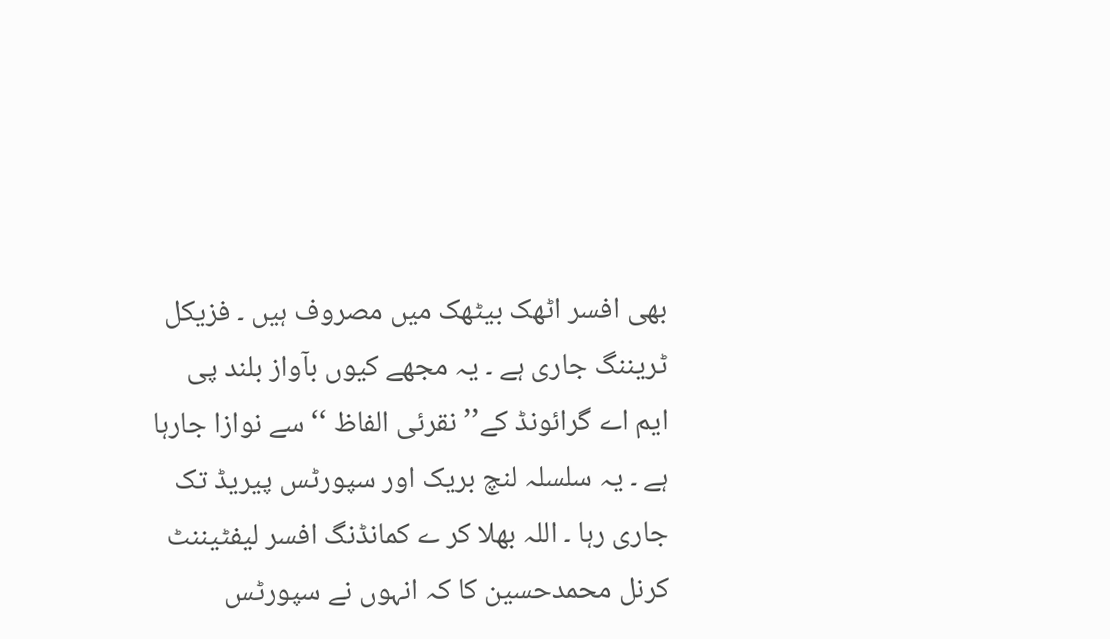بھی افسر اٹھک بیٹھک میں مصروف ہیں ۔ فزیکل ٹریننگ جاری ہے ۔ یہ مجھے کیوں بآواز بلند پی ایم اے گرائونڈ کے’’ نقرئی الفاظ ‘‘سے نوازا جارہا ہے ۔ یہ سلسلہ لنچ بریک اور سپورٹس پیریڈ تک جاری رہا ۔ اللہ بھلا کر ے کمانڈنگ افسر لیفٹیننٹ کرنل محمدحسین کا کہ انہوں نے سپورٹس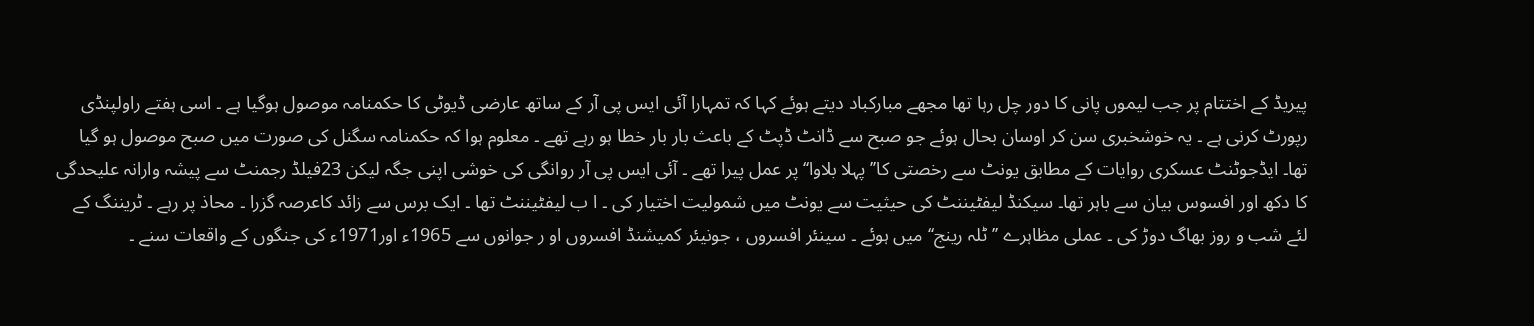پیریڈ کے اختتام پر جب لیموں پانی کا دور چل رہا تھا مجھے مبارکباد دیتے ہوئے کہا کہ تمہارا آئی ایس پی آر کے ساتھ عارضی ڈیوٹی کا حکمنامہ موصول ہوگیا ہے ۔ اسی ہفتے راولپنڈی رپورٹ کرنی ہے ۔ یہ خوشخبری سن کر اوسان بحال ہوئے جو صبح سے ڈانٹ ڈپٹ کے باعث بار بار خطا ہو رہے تھے ۔ معلوم ہوا کہ حکمنامہ سگنل کی صورت میں صبح موصول ہو گیا تھا۔ ایڈجوٹنٹ عسکری روایات کے مطابق یونٹ سے رخصتی کا’’پہلا بلاوا‘‘پر عمل پیرا تھے ۔ آئی ایس پی آر روانگی کی خوشی اپنی جگہ لیکن 23فیلڈ رجمنٹ سے پیشہ وارانہ علیحدگی کا دکھ اور افسوس بیان سے باہر تھا۔ سیکنڈ لیفٹیننٹ کی حیثیت سے یونٹ میں شمولیت اختیار کی ۔ ا ب لیفٹیننٹ تھا ۔ ایک برس سے زائد کاعرصہ گزرا ۔ محاذ پر رہے ۔ ٹریننگ کے لئے شب و روز بھاگ دوڑ کی ۔ عملی مظاہرے ’’ٹلہ رینج‘‘میں ہوئے ۔ سینئر افسروں ، جونیئر کمیشنڈ افسروں او ر جوانوں سے 1965ء اور1971ء کی جنگوں کے واقعات سنے ۔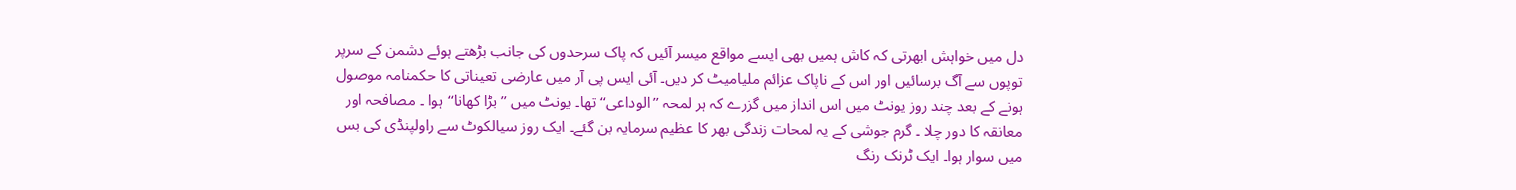دل میں خواہش ابھرتی کہ کاش ہمیں بھی ایسے مواقع میسر آئیں کہ پاک سرحدوں کی جانب بڑھتے ہوئے دشمن کے سرپر توپوں سے آگ برسائیں اور اس کے ناپاک عزائم ملیامیٹ کر دیں۔ آئی ایس پی آر میں عارضی تعیناتی کا حکمنامہ موصول ہونے کے بعد چند روز یونٹ میں اس انداز میں گزرے کہ ہر لمحہ ’’الوداعی‘‘تھا۔ یونٹ میں ’’بڑا کھانا‘‘ہوا ۔ مصافحہ اور معانقہ کا دور چلا ۔ گرم جوشی کے یہ لمحات زندگی بھر کا عظیم سرمایہ بن گئے۔ ایک روز سیالکوٹ سے راولپنڈی کی بس میں سوار ہوا۔ ایک ٹرنک رنگ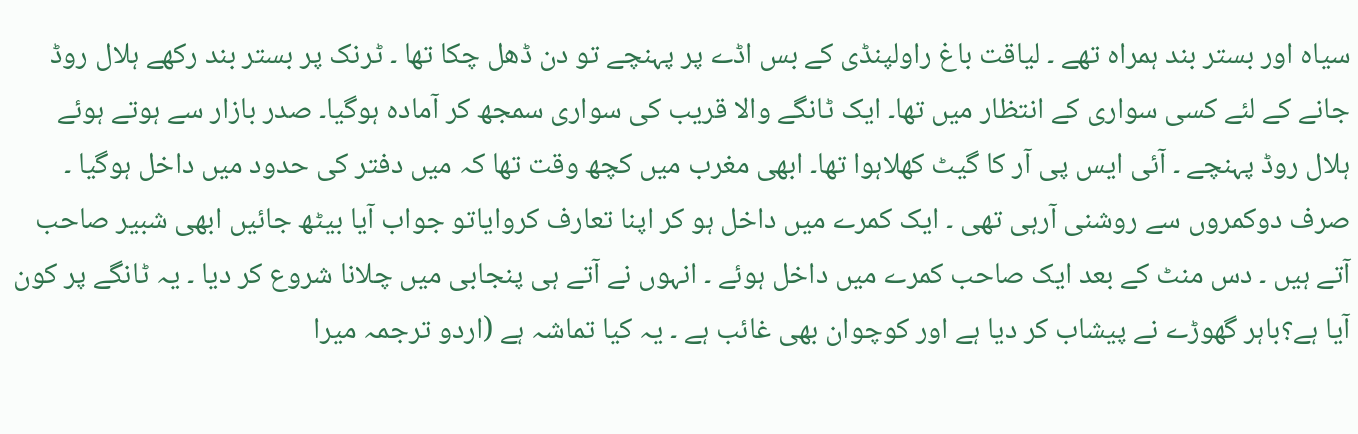سیاہ اور بستر بند ہمراہ تھے ۔ لیاقت باغ راولپنڈی کے بس اڈے پر پہنچے تو دن ڈھل چکا تھا ۔ ٹرنک پر بستر بند رکھے ہلال روڈ جانے کے لئے کسی سواری کے انتظار میں تھا۔ ایک ٹانگے والا قریب کی سواری سمجھ کر آمادہ ہوگیا۔ صدر بازار سے ہوتے ہوئے ہلال روڈ پہنچے ۔ آئی ایس پی آر کا گیٹ کھلاہوا تھا۔ ابھی مغرب میں کچھ وقت تھا کہ میں دفتر کی حدود میں داخل ہوگیا ۔ صرف دوکمروں سے روشنی آرہی تھی ۔ ایک کمرے میں داخل ہو کر اپنا تعارف کروایاتو جواب آیا بیٹھ جائیں ابھی شبیر صاحب آتے ہیں ۔ دس منٹ کے بعد ایک صاحب کمرے میں داخل ہوئے ۔ انہوں نے آتے ہی پنجابی میں چلانا شروع کر دیا ۔ یہ ٹانگے پر کون آیا ہے؟باہر گھوڑے نے پیشاب کر دیا ہے اور کوچوان بھی غائب ہے ۔ یہ کیا تماشہ ہے (اردو ترجمہ میرا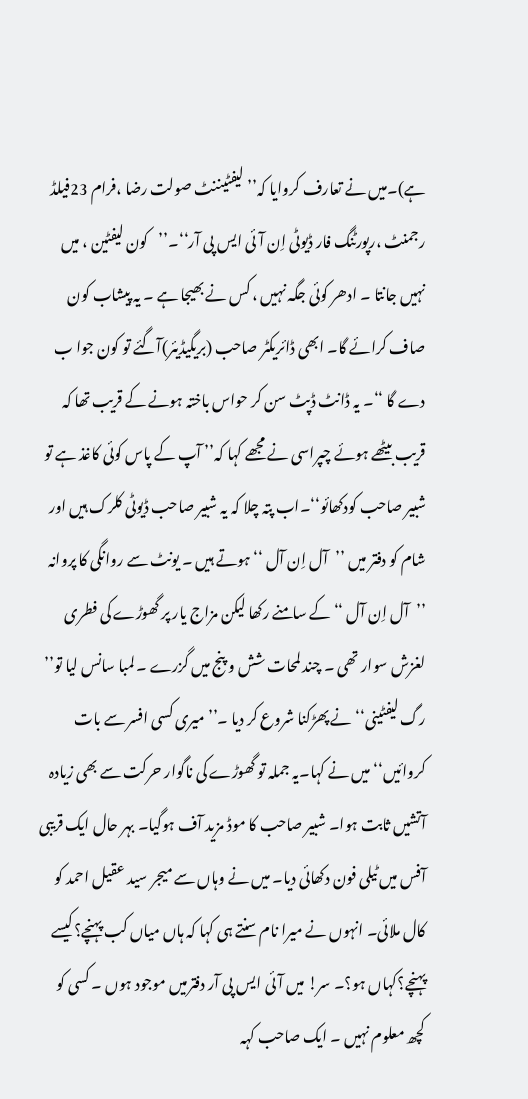ہے)۔میں نے تعارف کروایا کہ’’ لیفٹیننٹ صولت رضا ،فرام 23فیلڈ رجمنٹ ،رپورٹنگ فار ڈیوٹی اِن آئی ایس پی آر‘‘۔’’کون لیفٹین ، میں نہیں جانتا ۔ ادھر کوئی جگہ نہیں ، کس نے بھیجا ہے ۔ یہ پیشاب کون صاف کرائے گا۔ ابھی ڈائریکٹر صاحب (بریگیڈیئر)آگئے تو کون جوا ب دے گا ‘‘۔ یہ ڈانٹ ڈپٹ سن کر حواس باختہ ہونے کے قریب تھا کہ قریب بیٹھے ہوئے چپراسی نے مجھے کہا کہ’’ آپ کے پاس کوئی کاغذ ہے تو شبیر صاحب کودکھائو‘‘۔اب پتہ چلا کہ یہ شبیر صاحب ڈیوٹی کلرک ہیں اور شام کو دفتر میں ’’آل اِن آل ‘‘ہوتے ہیں ۔ یونٹ سے روانگی کا پروانہ ’’آل اِن آل ‘‘کے سامنے رکھا لیکن مزاج یار پر گھوڑے کی فطری لغزش سوار تھی ۔ چند لمحات شش و پنج میں گزرے ۔ لمبا سانس لیا تو’’ رگ لیفٹینی‘‘ نے پھڑکنا شروع کر دیا ۔’’میری کسی افسر سے بات کروائیں‘‘میں نے کہا۔یہ جملہ تو گھوڑے کی ناگوار حرکت سے بھی زیادہ آتشیں ثابت ہوا۔ شبیر صاحب کا موڈ مزید آف ہوگیا۔ بہر حال ایک قریبی آفس میں ٹیلی فون دکھائی دیا۔ میں نے وہاں سے میجر سید عقیل احمد کو کال ملائی۔ انہوں نے میرا نام سنتے ہی کہا کہ ہاں میاں کب پہنچے؟کیسے پہنچے؟کہاں ہو؟۔ سر! میں آئی ایس پی آر دفترمیں موجود ہوں ۔ کسی کو کچھ معلوم نہیں ۔ ایک صاحب کہہ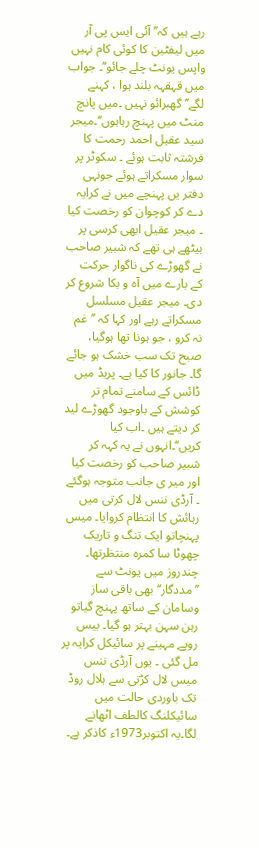رہے ہیں کہ’’ آئی ایس پی آر میں لیفٹین کا کوئی کام نہیں واپس یونٹ چلے جائو‘‘۔ جواب میں قہقہہ بلند ہوا ، کہنے لگے’’ گھبرائو نہیں ۔میں پانچ منٹ میں پہنچ رہاہوں‘‘۔میجر سید عقیل احمد رحمت کا فرشتہ ثابت ہوئے ۔ سکوٹر پر سوار مسکراتے ہوئے جونہی دفتر یں پہنچے میں نے کرایہ دے کر کوچوان کو رخصت کیا ۔ میجر عقیل ابھی کرسی پر بیٹھے ہی تھے کہ شبیر صاحب نے گھوڑے کی ناگوار حرکت کے بارے میں آہ و بکا شروع کر دی۔ میجر عقیل مسلسل مسکراتے رہے اور کہا کہ ’’غم نہ کرو ، جو ہونا تھا ہوگیا، صبح تک سب خشک ہو جائے گا۔ جانور کا کیا ہے۔ پریڈ میں ڈائس کے سامنے تمام تر کوشش کے باوجود گھوڑے لید کر دیتے ہیں ۔اب کیا کریں‘‘۔انہوں نے یہ کہہ کر شبیر صاحب کو رخصت کیا اور میر ی جانب متوجہ ہوگئے ۔ آرڈی ننس لال کرتی میں رہائش کا انتظام کروایا۔ میس پہنچاتو ایک تنگ و تاریک چھوٹا سا کمرہ منتظرتھا۔ چندروز میں یونٹ سے ’’مددگار‘‘بھی باقی ساز وسامان کے ساتھ پہنچ گیاتو رہن سہن بہتر ہو گیا۔ بیس روپے مہینے پر سائیکل کرایہ پر مل گئی ۔ یوں آرڈی ننس میس لال کڑتی سے ہلال روڈ تک باوردی حالت میں سائیکلنگ کالطف اٹھانے لگا۔یہ اکتوبر1973ء کاذکر ہے۔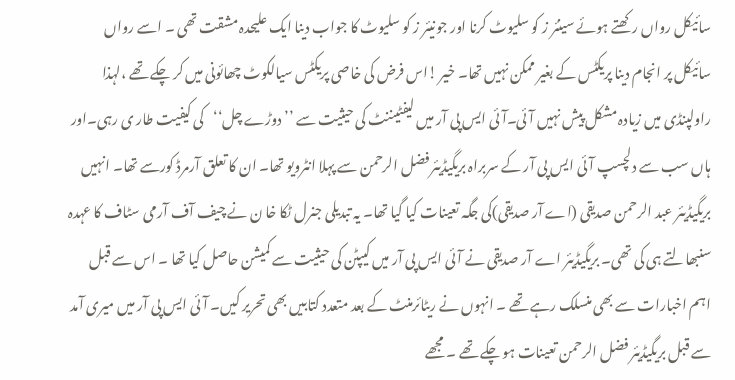سائیکل رواں رکھتے ہوئے سینئر ز کو سلیوٹ کرنا اور جونیئر ز کو سلیوٹ کا جواب دینا ایک علیحدہ مشقت تھی ۔ اسے رواں سائیکل پر انجام دینا پریکٹس کے بغیر ممکن نہیں تھا۔ خیر !اس فرض کی خاصی پریکٹس سیالکوٹ چھائونی میں کر چکے تھے ،لہذا راولپنڈی میں زیادہ مشکل پیش نہیں آئی۔آئی ایس پی آر میں لیفٹیننٹ کی حیثیت سے ’’دوڑے چل‘‘کی کیفیت طار ی رہی۔اور ہاں سب سے دلچسپ آئی ایس پی آر کے سربراہ بریگیڈیئر فضل الرحمن سے پہلا انٹرویو تھا۔ ان کا تعلق آرمرڈ کورسے تھا۔ انہیں بریگیڈیئر عبد الرحمن صدیقی (اے آر صدیقی)کی جگہ تعینات کیا گیا تھا۔ یہ تبدیلی جنرل ٹکا خا ن نے چیف آف آرمی سٹاف کا عہدہ سنبھالتے ہی کی تھی۔ بریگیڈیئر اے آر صدیقی نے آئی ایس پی آر میں کیپٹن کی حیثیت سے کمیشن حاصل کیا تھا ۔ اس سے قبل اہم اخبارات سے بھی منسلک رہے تھے ۔ انہوں نے ریٹائرمنٹ کے بعد متعدد کتابیں بھی تحریر کیں۔ آئی ایس پی آر میں میری آمد سے قبل بریگیڈیئر فضل الرحمن تعینات ہو چکے تھے ۔ مجھے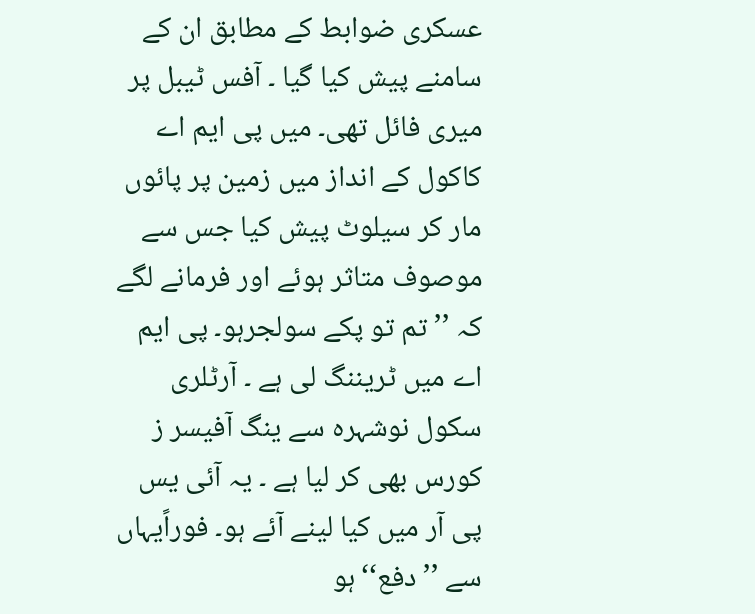عسکری ضوابط کے مطابق ان کے سامنے پیش کیا گیا ۔ آفس ٹیبل پر میری فائل تھی۔ میں پی ایم اے کاکول کے انداز میں زمین پر پائوں مار کر سیلوٹ پیش کیا جس سے موصوف متاثر ہوئے اور فرمانے لگے کہ ’’تم تو پکے سولجرہو۔ پی ایم اے میں ٹریننگ لی ہے ۔ آرٹلری سکول نوشہرہ سے ینگ آفیسر ز کورس بھی کر لیا ہے ۔ یہ آئی یس پی آر میں کیا لینے آئے ہو۔ فوراًیہاں سے ’’دفع‘‘ہو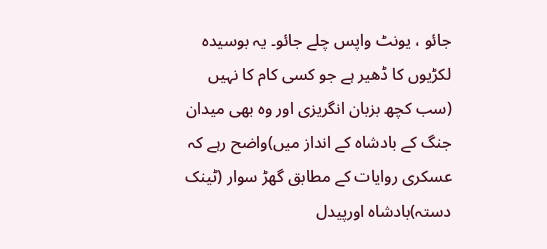جائو ، یونٹ واپس چلے جائو۔ یہ بوسیدہ لکڑیوں کا ڈھیر ہے جو کسی کام کا نہیں (سب کچھ بزبان انگریزی اور وہ بھی میدان جنگ کے بادشاہ کے انداز میں)واضح رہے کہ عسکری روایات کے مطابق گھڑ سوار (ٹینک دستہ)بادشاہ اورپیدل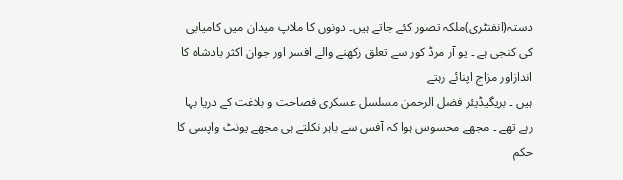دستہ(انفنٹری)ملکہ تصور کئے جاتے ہیں۔ دونوں کا ملاپ میدان میں کامیابی کی کنجی ہے ۔ یو آر مرڈ کور سے تعلق رکھنے والے افسر اور جوان اکثر بادشاہ کا اندازاور مزاج اپنائے رہتے
ہیں ۔ بریگیڈیئر فضل الرحمن مسلسل عسکری فصاحت و بلاغت کے دریا بہا رہے تھے ۔ مجھے محسوس ہوا کہ آفس سے باہر نکلتے ہی مجھے یونٹ واپسی کا حکم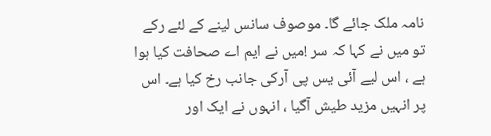نامہ ملک جائے گا۔ موصوف سانس لینے کے لئے رکے تو میں نے کہا کہ سر !میں نے ایم اے صحافت کیا ہوا ہے ، اس لیے آئی یس پی آرکی جانب رخ کیا ہے۔ اس پر انہیں مزید طیش آگیا ، انہوں نے ایک اور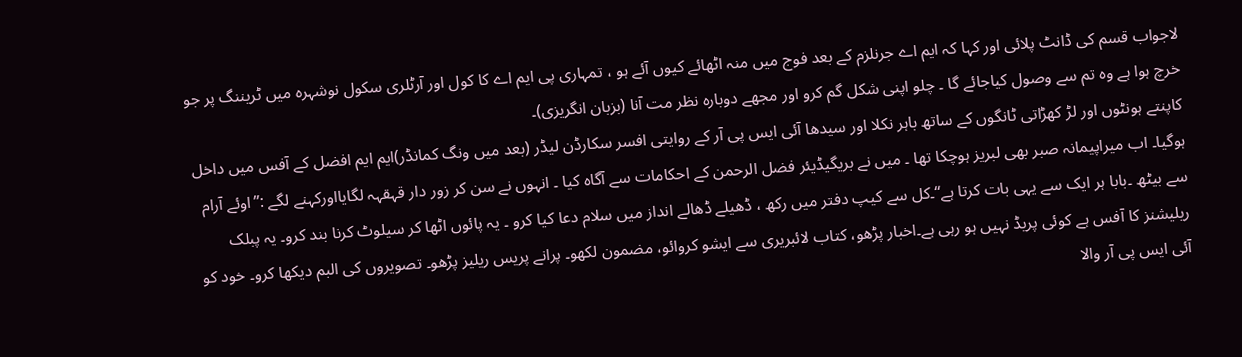لاجواب قسم کی ڈانٹ پلائی اور کہا کہ ایم اے جرنلزم کے بعد فوج میں منہ اٹھائے کیوں آئے ہو ، تمہاری پی ایم اے کا کول اور آرٹلری سکول نوشہرہ میں ٹریننگ پر جو خرچ ہوا ہے وہ تم سے وصول کیاجائے گا ۔ چلو اپنی شکل گم کرو اور مجھے دوبارہ نظر مت آنا (بزبان انگریزی)۔
کاپنتے ہونٹوں اور لڑ کھڑاتی ٹانگوں کے ساتھ باہر نکلا اور سیدھا آئی ایس پی آر کے روایتی افسر سکارڈن لیڈر (بعد میں ونگ کمانڈر)ایم ایم افضل کے آفس میں داخل ہوگیا۔ اب میراپیمانہ صبر بھی لبریز ہوچکا تھا ۔ میں نے بریگیڈیئر فضل الرحمن کے احکامات سے آگاہ کیا ۔ انہوں نے سن کر زور دار قہقہہ لگایااورکہنے لگے :’’اوئے آرام سے بیٹھ ۔بابا ہر ایک سے یہی بات کرتا ہے‘‘۔کل سے کیپ دفتر میں رکھ ، ڈھیلے ڈھالے انداز میں سلام دعا کیا کرو ۔ یہ پائوں اٹھا کر سیلوٹ کرنا بند کرو۔ یہ پبلک ریلیشنز کا آفس ہے کوئی پریڈ نہیں ہو رہی ہے۔اخبار پڑھو، کتاب لائبریری سے ایشو کروائو، مضمون لکھو۔ پرانے پریس ریلیز پڑھو۔ تصویروں کی البم دیکھا کرو۔ خود کو آئی ایس پی آر والا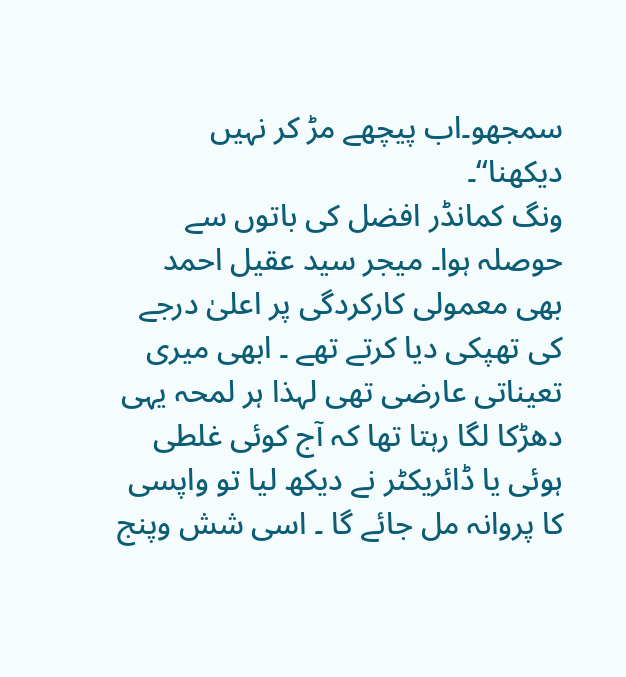سمجھو۔اب پیچھے مڑ کر نہیں دیکھنا‘‘۔
ونگ کمانڈر افضل کی باتوں سے حوصلہ ہوا۔ میجر سید عقیل احمد بھی معمولی کارکردگی پر اعلیٰ درجے کی تھپکی دیا کرتے تھے ۔ ابھی میری تعیناتی عارضی تھی لہذا ہر لمحہ یہی دھڑکا لگا رہتا تھا کہ آج کوئی غلطی ہوئی یا ڈائریکٹر نے دیکھ لیا تو واپسی کا پروانہ مل جائے گا ۔ اسی شش وپنج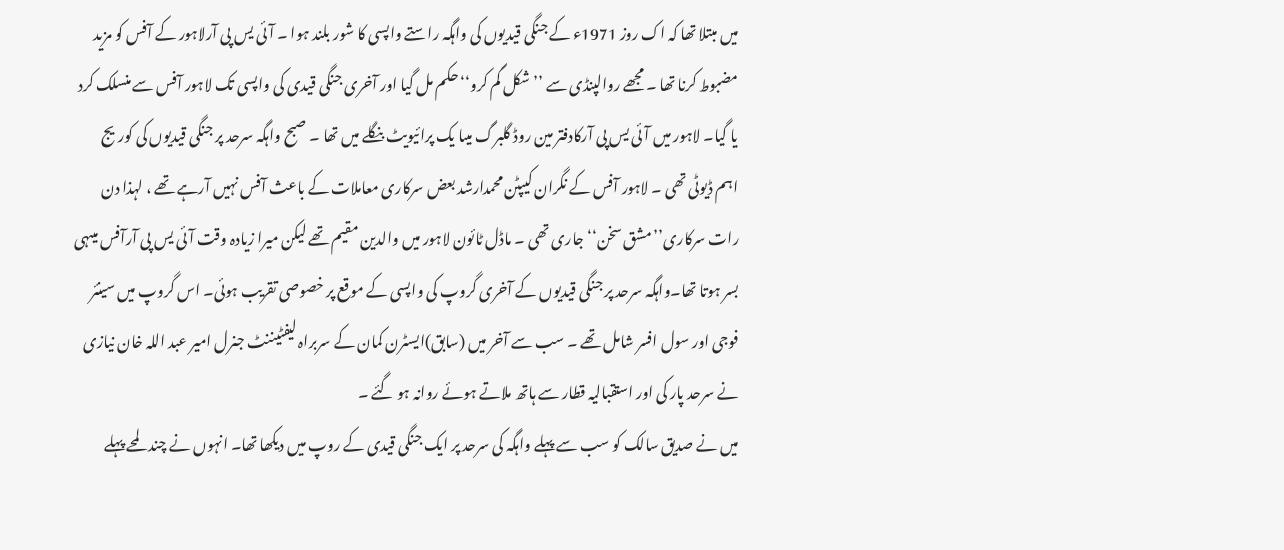میں مبتلا تھا کہ اک روز 1971ء کے جنگی قیدیوں کی واہگہ راستے واپسی کا شور بلند ہوا ۔ آئی یس پی آرلاہور کے آفس کو مزید مضبوط کرنا تھا ۔ مجھے روالپنڈی سے ’’شکل گم کرو‘‘حکم مل گیا اور آخری جنگی قیدی کی واپسی تک لاہور آفس سے منسلک کرد یا گیا۔ لاہور میں آئی یس پی آرکادفتر مین روڈ گلبرگ میںا یک پرائیویٹ بنگلے میں تھا ۔ صبح واہگہ سرحد پر جنگی قیدیوں کی کوریج اہم ڈیوٹی تھی ۔ لاہور آفس کے نگران کیپٹن محمدارشد بعض سرکاری معاملات کے باعث آفس نہیں آرہے تھے ، لہذا دن رات سرکاری’’مشق سخن‘‘جاری تھی ۔ ماڈل ٹائون لاہور میں والدین مقیم تھے لیکن میرا زیادہ وقت آئی یس پی آرآفس میںہی بسر ہوتا تھا۔واہگہ سرحد پر جنگی قیدیوں کے آخری گروپ کی واپسی کے موقع پر خصوصی تقریب ہوئی۔ اس گروپ میں سینئر فوجی اور سول افسر شامل تھے ۔ سب سے آخر میں (سابق)ایسٹرن کمان کے سربراہ لیفٹیننٹ جنرل امیر عبد اللہ خان نیازی نے سرحد پار کی اور استقبالیہ قطار سے ہاتھ ملاتے ہوئے روانہ ہو گئے ۔
میں نے صدیق سالک کو سب سے پہلے واہگہ کی سرحد پر ایک جنگی قیدی کے روپ میں دیکھا تھا۔ انہوں نے چند لمحے پہلے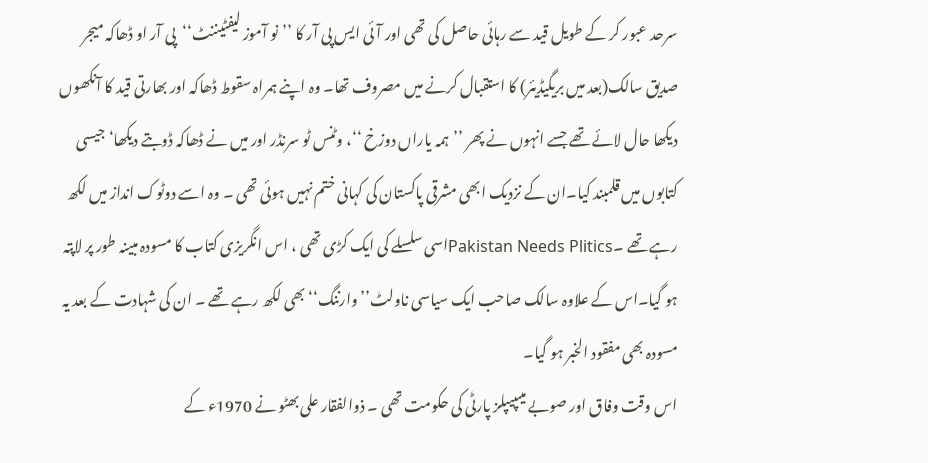سرحد عبور کر کے طویل قید سے رہائی حاصل کی تھی اور آئی ایس پی آر کا ’’نو آموز لیفٹیننٹ‘‘پی آر او ڈھاکہ میجر صدیق سالک(بعد میں بریگیڈیئر) کا استقبال کرنے میں مصروف تھا۔ وہ اپنے ہمراہ سقوط ڈھاکہ اور بھارتی قید کا آنکھوں دیکھا حال لائے تھے جسے انہوں نے پھر ’’ہمہ یاراں دوزخ ‘‘، وٹنس ٹو سرنڈر اور میں نے ڈھاکہ ڈوبتے دیکھا‘جیسی کتابوں میں قلمبند کیا۔ان کے نزدیک ابھی مشرقی پاکستان کی کہانی ختم نہیں ہوئی تھی ۔ وہ اسے دوٹوک انداز میں لکھ رہے تھے ۔Pakistan Needs Pliticsاسی سلسلے کی ایک کڑی تھی ، اس انگریزی کتاب کا مسودہ مبینہ طور پر لاپتہ ہو گیا۔اس کے علاوہ سالک صاحب ایک سیاسی ناولٹ’’وارننگ‘‘بھی لکھ رہے تھے ۔ ان کی شہادت کے بعد یہ مسودہ بھی مفقود الخبر ہو گیا۔
اس وقت وفاق اور صوبے میںپیپلز پارٹی کی حکومت تھی ۔ ذوالفقار علی بھٹو نے 1970ء کے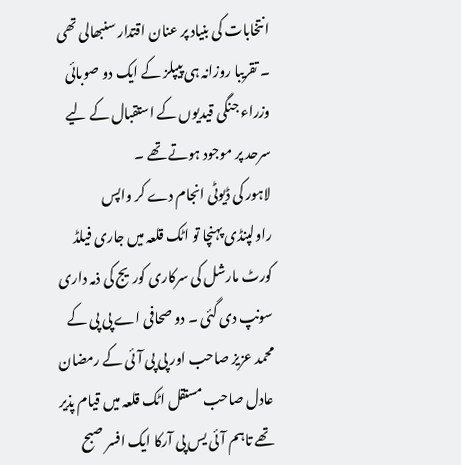انتخابات کی بنیاد پر عنان اقتدار سنبھالی تھی ۔ تقریبا روزانہ ہی پیپلز کے ایک دو صوبائی وزراء جنگی قیدیوں کے استقبال کے لیے سرحد پر موجود ہوتے تھے ۔
لاہور کی ڈیوٹی انجام دے کر واپس راولپنڈی پہنچا تو اٹک قلعہ میں جاری فیلڈ کورٹ مارشل کی سرکاری کوریج کی ذمہ داری سونپ دی گئی ۔ دو صحافی اے پی پی کے محمد عزیز صاحب اور پی پی آئی کے رمضان عادل صاحب مستقل اٹک قلعہ میں قیام پذیر تھے تاہم آئی یس پی آرکا ایک افسر صبح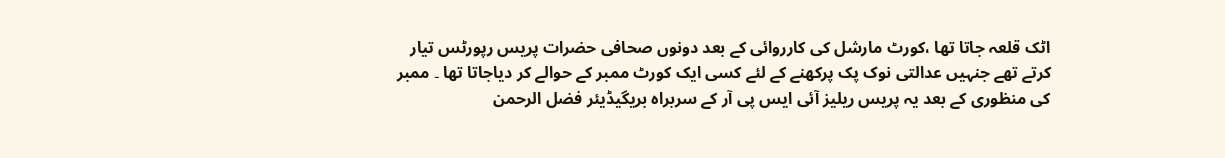اٹک قلعہ جاتا تھا ،کورٹ مارشل کی کارروائی کے بعد دونوں صحافی حضرات پریس رپورٹس تیار کرتے تھے جنہیں عدالتی نوک پک پرکھنے کے لئے کسی ایک کورٹ ممبر کے حوالے کر دیاجاتا تھا ۔ ممبر کی منظوری کے بعد یہ پریس ریلیز آئی ایس پی آر کے سربراہ بریگیڈیئر فضل الرحمن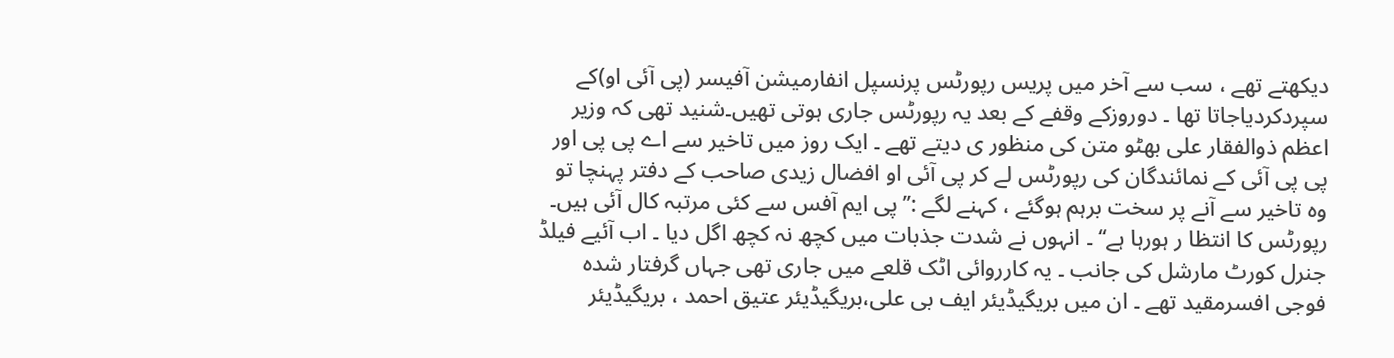دیکھتے تھے ، سب سے آخر میں پریس رپورٹس پرنسپل انفارمیشن آفیسر (پی آئی او)کے سپردکردیاجاتا تھا ۔ دوروزکے وقفے کے بعد یہ رپورٹس جاری ہوتی تھیں۔شنید تھی کہ وزیر اعظم ذوالفقار علی بھٹو متن کی منظور ی دیتے تھے ۔ ایک روز میں تاخیر سے اے پی پی اور پی پی آئی کے نمائندگان کی رپورٹس لے کر پی آئی او افضال زیدی صاحب کے دفتر پہنچا تو وہ تاخیر سے آنے پر سخت برہم ہوگئے ، کہنے لگے :’’پی ایم آفس سے کئی مرتبہ کال آئی ہیں۔ رپورٹس کا انتظا ر ہورہا ہے‘‘ ۔ انہوں نے شدت جذبات میں کچھ نہ کچھ اگل دیا ۔ اب آئیے فیلڈ جنرل کورٹ مارشل کی جانب ۔ یہ کارروائی اٹک قلعے میں جاری تھی جہاں گرفتار شدہ فوجی افسرمقید تھے ۔ ان میں بریگیڈیئر ایف بی علی،بریگیڈیئر عتیق احمد ، بریگیڈیئر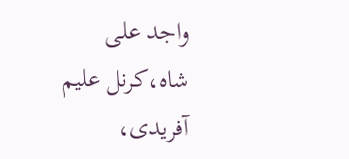واجد علی شاہ،کرنل علیم آفریدی،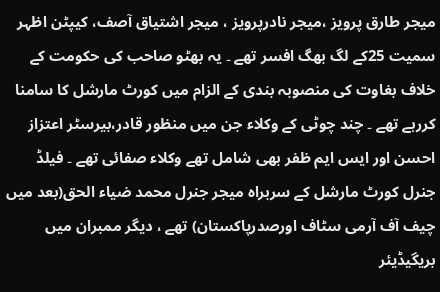میجر طارق پرویز ،میجر نادرپرویز ، میجر اشتیاق آصف، کیپٹن اظہر سمیت 25کے لگ بھگ افسر تھے ۔ یہ بھٹو صاحب کی حکومت کے خلاف بغاوت کی منصوبہ بندی کے الزام میں کورٹ مارشل کا سامنا کررہے تھے ۔ چند چوٹی کے وکلاء جن میں منظور قادر،بیرسٹر اعتزاز احسن اور ایس ایم ظفر بھی شامل تھے وکلاء صفائی تھے ۔ فیلڈ جنرل کورٹ مارشل کے سربراہ میجر جنرل محمد ضیاء الحق(بعد میں چیف آف آرمی سٹاف اورصدرپاکستان) تھے ، دیگر ممبران میں بریگیڈیئر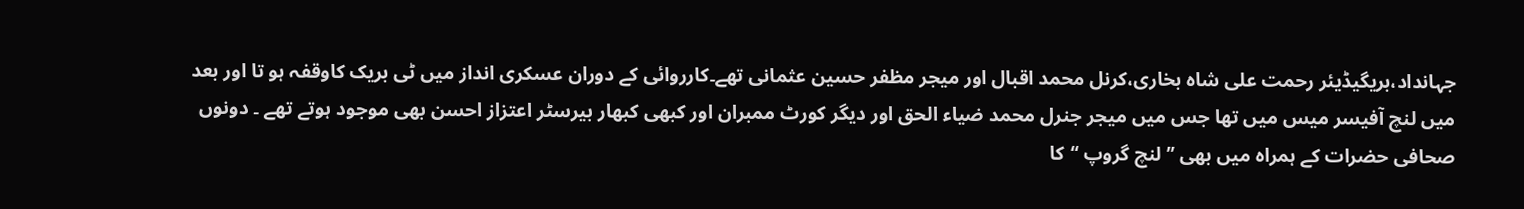جہانداد،بریگیڈیئر رحمت علی شاہ بخاری،کرنل محمد اقبال اور میجر مظفر حسین عثمانی تھے۔کارروائی کے دوران عسکری انداز میں ٹی بریک کاوقفہ ہو تا اور بعد میں لنچ آفیسر میس میں تھا جس میں میجر جنرل محمد ضیاء الحق اور دیگر کورٹ ممبران اور کبھی کبھار بیرسٹر اعتزاز احسن بھی موجود ہوتے تھے ۔ دونوں صحافی حضرات کے ہمراہ میں بھی ’’لنچ گروپ ‘‘کا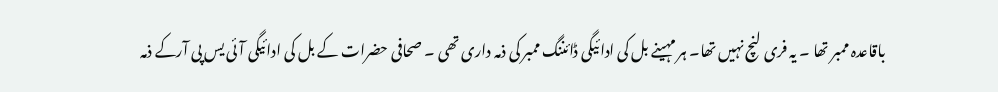باقاعدہ ممبر تھا ۔ یہ فری لنچ نہیں تھا۔ ہر مہینے بل کی ادائیگی ڈائننگ ممبر کی ذمہ داری تھی ۔ صحافی حضرات کے بل کی ادائیگی آئی یس پی آرکے ذمہ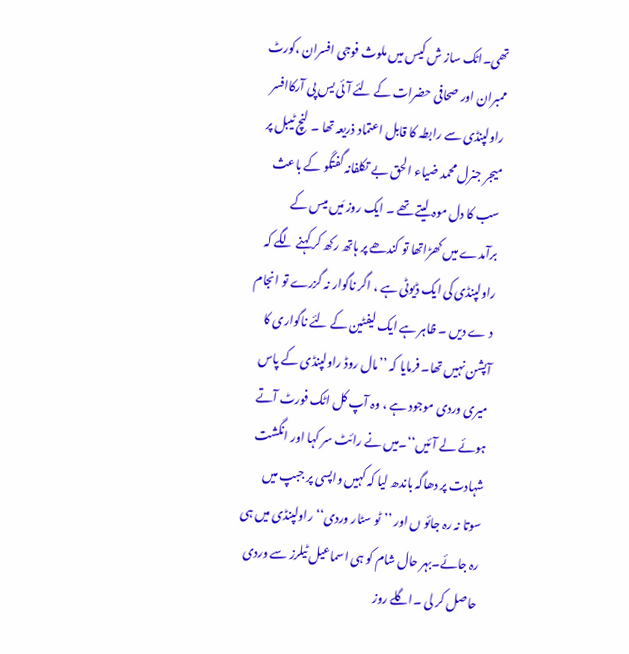تھی۔اٹک ساز ش کیس میں ملوث فوجی افسران ،کورٹ ممبران اور صحافی حضرات کے لئے آئی یس پی آرکاافسر راولپنڈی سے رابطہ کا قابل اعتماد ذریعہ تھا ۔ لنچ ٹیبل پر میجر جنرل محمد ضیاء الحق بے تکلفانہ گفتگو کے باعث سب کا دل موہ لیتے تھے ۔ ایک روز مَیں میس کے برآمدے میں کھڑاتھا تو کندھے پر ہاتھ رکھ کر کہنے لگے کہ راولپنڈی کی ایک ڈیوٹی ہے ، اگر ناگوار نہ گزرے تو انجام د ے دیں ۔ ظاہر ہے ایک لیفٹین کے لئے ناگواری کا آپشن نہیں تھا۔ فرمایا کہ ’’مال روڈ راولپنڈی کے پاس میری وردی موجود ہے ، وہ آپ کل اٹک فورٹ آتے ہوئے لے آئیں‘‘۔میں نے رائٹ سر کہا اور انگشت شہادت پر دھاگہ باندھ لیا کہ کہیں واپسی پر جبپ میں سوتا نہ رہ جائو ں اور ’’ٹو سٹار وردی‘‘راولپنڈی میں ہی رہ جائے۔بہر حال شام کو ہی اسماعیل ٹیلرز سے وردی حاصل کر لی ۔اگلے روز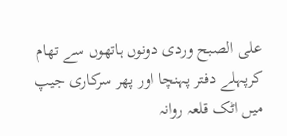علی الصبح وردی دونوں ہاتھوں سے تھام کرپہلے دفتر پہنچا اور پھر سرکاری جیپ میں اٹک قلعہ روانہ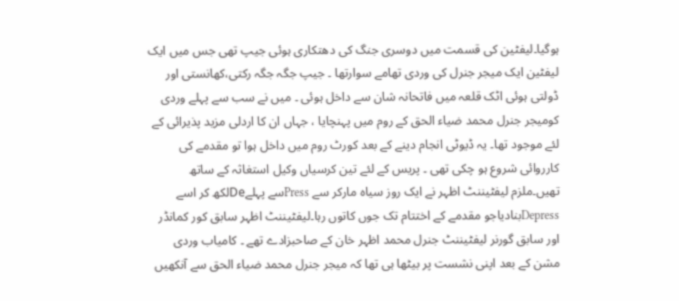ہوگیا۔لیفٹین کی قسمت میں دوسری جنگ کی دھتکاری ہوئی جیپ تھی جس میں ایک لیفٹین ایک میجر جنرل کی وردی تھامے سوارتھا ۔ جیپ جگہ جگہ رکتی،کھانستی اور ڈولتی ہوئی اٹک قلعہ میں فاتحانہ شان سے داخل ہوئی ۔ میں نے سب سے پہلے وردی کومیجر جنرل محمد ضیاء الحق کے روم میں پہنچایا ، جہاں ان کا اردلی مزید پذیرائی کے لئے موجود تھا۔ یہ ڈیوٹی انجام دینے کے بعد کورٹ روم میں داخل ہوا تو مقدمے کی کارروائی شروع ہو چکی تھی ۔ پریس کے لئے تین کرسیاں وکیل استغاثہ کے ساتھ تھیں۔ملزم لیفٹیننٹ اظہر نے ایک روز سیاہ مارکر سے Pressسے پہلےDeلکھ کر اسے Depressبنادیاجو مقدمے کے اختتام تک جوں کاتوں رہا۔لیفٹیننٹ اظہر سابق کور کمانڈر اور سابق گورنر لیفٹیننٹ جنرل محمد اظہر خان کے صاحبزادے تھے ۔ کامیاب وردی مشن کے بعد اپنی نشست پر بیٹھا ہی تھا کہ میجر جنرل محمد ضیاء الحق سے آنکھیں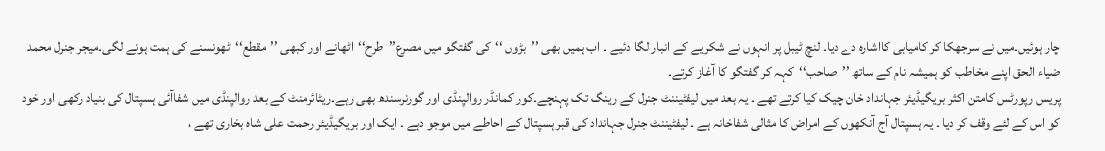چار ہوئیں۔میں نے سرجھکا کر کامیابی کااشارہ دے دیا۔ لنچ ٹیبل پر انہوں نے شکریے کے انبار لگا دئیے ۔ اب ہمیں بھی ’’بڑوں ‘‘کی گفتگو میں مصرع’’طرح‘‘اٹھانے اور کبھی ’’مقطع‘‘ٹھونسنے کی ہمت ہونے لگی۔میجر جنرل محمد ضیاء الحق اپنے مخاطب کو ہمیشہ نام کے ساتھ ’’صاحب‘‘کہہ کر گفتگو کا آغاز کرتے۔
پریس رپورٹس کامتن اکثر بریگیڈیئر جہانداد خان چیک کیا کرتے تھے ۔ یہ بعد میں لیفٹیننٹ جنرل کے رینگ تک پہنچے۔کور کمانڈر روالپنڈی اور گورنرسندھ بھی رہے۔ریٹائرمنٹ کے بعد روالپنڈی میں شفاآئی ہسپتال کی بنیاد رکھی اور خود کو اس کے لئے وقف کر دیا ۔ یہ ہسپتال آج آنکھوں کے امراض کا مثالی شفاخانہ ہے ۔ لیفٹیننٹ جنرل جہانداد کی قبر ہسپتال کے احاطے میں موجو دہے ۔ ایک اور بریگیڈیئر رحمت علی شاہ بخاری تھے ،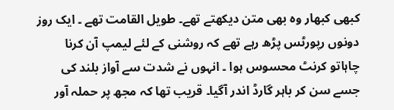کبھی کبھار وہ بھی متن دیکھتے تھے۔ طویل القامت تھے ۔ ایک روز دونوں رپورٹس پڑھ رہے تھے کہ روشنی کے لئے لیمپ آن کرنا چاہاتو کرنٹ محسوس ہوا ۔ انہوں نے شدت سے آواز بلند کی جسے سن کر باہر گارڈ اندر آگیا۔ قریب تھا کہ مجھ پر حملہ آور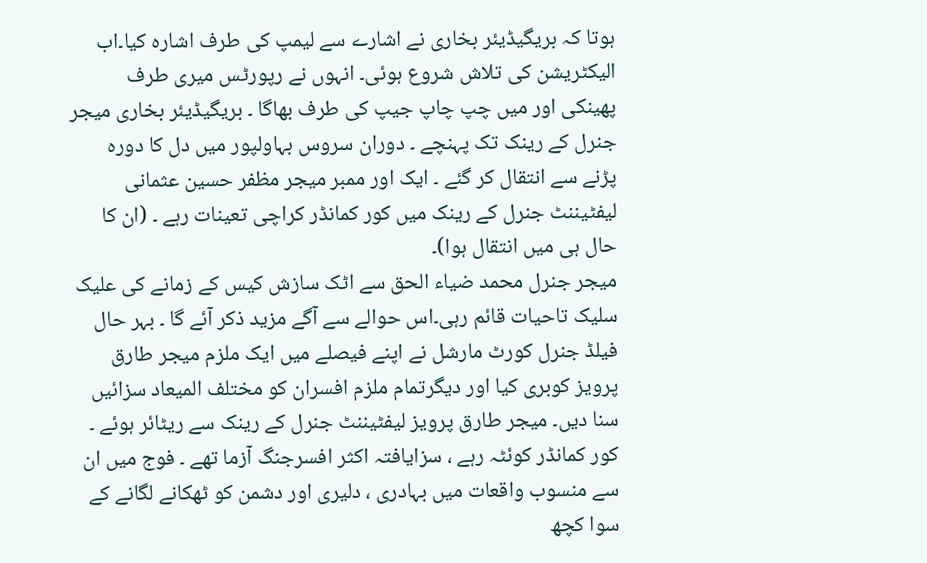ہوتا کہ بریگیڈیئر بخاری نے اشارے سے لیمپ کی طرف اشارہ کیا۔اب الیکٹریشن کی تلاش شروع ہوئی۔ انہوں نے رپورٹس میری طرف پھینکی اور میں چپ چاپ جیپ کی طرف بھاگا ۔ بریگیڈیئر بخاری میجر جنرل کے رینک تک پہنچے ۔ دوران سروس بہاولپور میں دل کا دورہ پڑنے سے انتقال کر گئے ۔ ایک اور ممبر میجر مظفر حسین عثمانی لیفٹیننٹ جنرل کے رینک میں کور کمانڈر کراچی تعینات رہے ۔ (ان کا حال ہی میں انتقال ہوا)۔
میجر جنرل محمد ضیاء الحق سے اٹک سازش کیس کے زمانے کی علیک سلیک تاحیات قائم رہی۔اس حوالے سے آگے مزید ذکر آئے گا ۔ بہر حال فیلڈ جنرل کورٹ مارشل نے اپنے فیصلے میں ایک ملزم میجر طارق پرویز کوبری کیا اور دیگرتمام ملزم افسران کو مختلف المیعاد سزائیں سنا دیں۔ میجر طارق پرویز لیفٹیننٹ جنرل کے رینک سے ریٹائر ہوئے ۔ کور کمانڈر کوئٹہ رہے ، سزایافتہ اکثر افسرجنگ آزما تھے ۔ فوج میں ان سے منسوب واقعات میں بہادری ، دلیری اور دشمن کو ٹھکانے لگانے کے سوا کچھ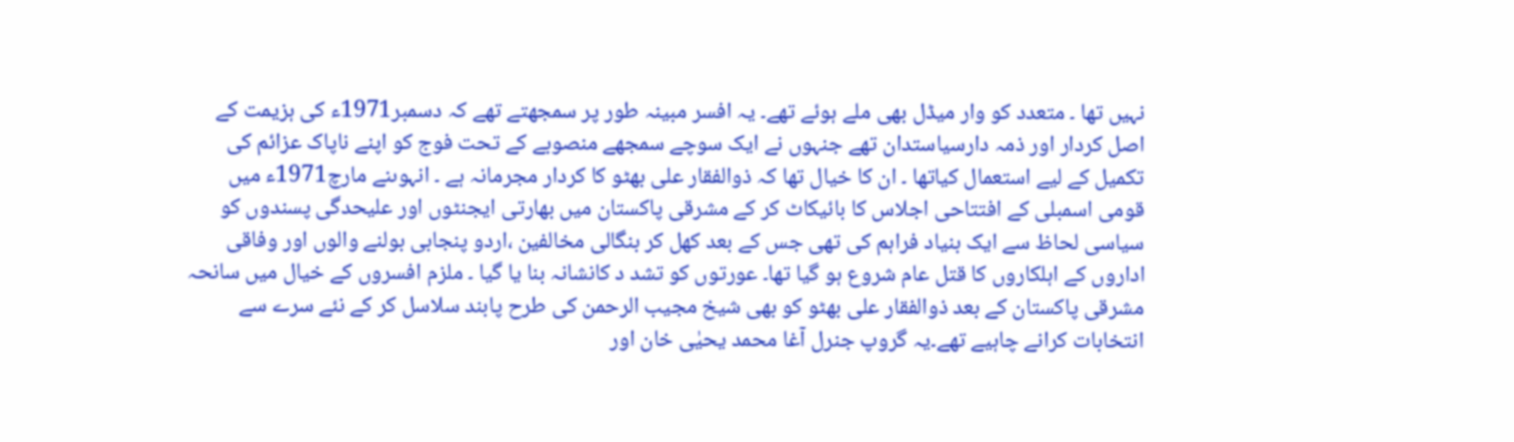نہیں تھا ۔ متعدد کو وار میڈل بھی ملے ہوئے تھے۔ یہ افسر مبینہ طور پر سمجھتے تھے کہ دسمبر1971ء کی ہزیمت کے اصل کردار اور ذمہ دارسیاستدان تھے جنہوں نے ایک سوچے سمجھے منصوبے کے تحت فوج کو اپنے ناپاک عزائم کی تکمیل کے لیے استعمال کیاتھا ۔ ان کا خیال تھا کہ ذوالفقار علی بھٹو کا کردار مجرمانہ ہے ۔ انہوںنے مارچ1971ء میں قومی اسمبلی کے افتتاحی اجلاس کا بائیکاٹ کر کے مشرقی پاکستان میں بھارتی ایجنٹوں اور علیحدگی پسندوں کو سیاسی لحاظ سے ایک بنیاد فراہم کی تھی جس کے بعد کھل کر بنگالی مخالفین ،اردو پنجابی بولنے والوں اور وفاقی اداروں کے اہلکاروں کا قتل عام شروع ہو گیا تھا۔ عورتوں کو تشد د کانشانہ بنا یا گیا ۔ ملزم افسروں کے خیال میں سانحہ مشرقی پاکستان کے بعد ذوالفقار علی بھٹو کو بھی شیخ مجیب الرحمن کی طرح پابند سلاسل کر کے نئے سرے سے انتخابات کرانے چاہیے تھے۔یہ گروپ جنرل آغا محمد یحیٰی خان اور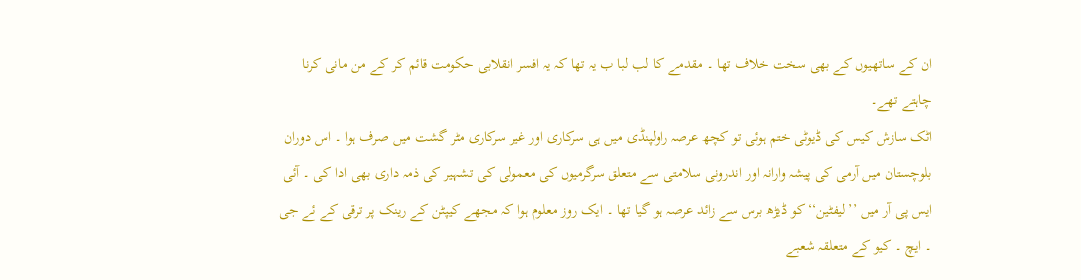ان کے ساتھیوں کے بھی سخت خلاف تھا ۔ مقدمے کا لب لبا ب یہ تھا کہ یہ افسر انقلابی حکومت قائم کر کے من مانی کرنا چاہتے تھے۔
اٹک سازش کیس کی ڈیوٹی ختم ہوئی تو کچھ عرصہ راولپنڈی میں ہی سرکاری اور غیر سرکاری مٹر گشت میں صرف ہوا ۔ اس دوران بلوچستان میں آرمی کی پیشہ وارانہ اور اندرونی سلامتی سے متعلق سرگرمیوں کی معمولی کی تشہیر کی ذمہ داری بھی ادا کی ۔ آئی ایس پی آر میں ’’لیفٹین‘‘کو ڈیڑھ برس سے زائد عرصہ ہو گیا تھا ۔ ایک روز معلوم ہوا کہ مجھے کیپٹن کے رینک پر ترقی کے ئے جی ۔ ایچ ۔ کیو کے متعلقہ شعبے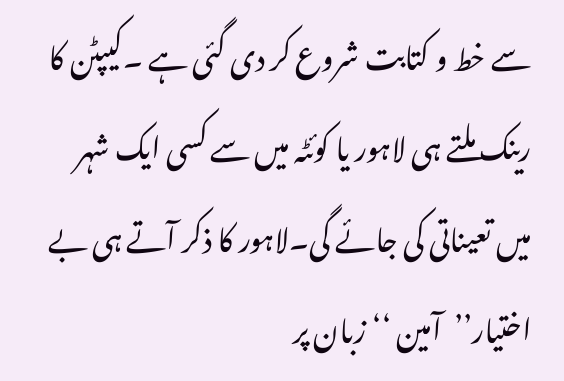سے خط و کتابت شروع کر دی گئی ہے ۔کیپٹن کا رینک ملتے ہی لاہور یا کوئٹہ میں سے کسی ایک شہر میں تعیناتی کی جائے گی۔لاہور کا ذکر آتے ہی بے اختیار’’آمین ‘‘زبان پر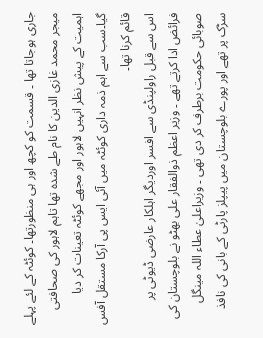جاری ہوجاتا تھا ۔ قسمت کو کچھ اور ہی منظورتھا۔ کوئٹہ کے لئے پہلے میجر محمد غازی الدین کا نام طے شدہ تھا تاہم لاہور کی صحافتی اہمیت کے پیش نظر انہیں لاہور اور مجھے کوئٹہ تعینات کر دیا گیا۔سب سے اہم ذمہ داری کوئٹہ میں آئی ایس پی آرکا مستقل آفس قائم کرنا تھا۔
اس سے قبل راولپنڈی سے افسر اوردیگر اہلکار عارضی ڈیوٹی پر فرائض ادا کرتے تھے ۔ وزیر اعظم ذوالفقار علی بھٹو نے بلوچستان کی صوبائی حکومت برطرف کر دی تھی ۔ وزیراعلیٰ عطاء اللہ مینگل سڑک پر تھے اور پورے بلوچستان میں پیپلز پارٹی کے بانی کی نافذ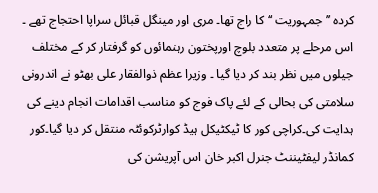کردہ ’’جمہوریت ‘‘کا راج تھا۔ مری اور مینگل قبائل سراپا احتجاج تھے ۔ اس مرحلے پر متعدد بلوچ اورپختون رہنمائوں کو گرفتار کر کے مختلف جیلوں میں نظر بند کر دیا گیا ۔ وزیرا عظم ذوالفقار علی بھٹو نے اندرونی سلامتی کی بحالی کے لئے پاک فوج کو مناسب اقدامات انجام دینے کی ہدایت کی۔کراچی کور کا ٹیکٹیکل ہیڈ کوارٹرکوئٹہ منتقل کر دیا گیا۔کور کمانڈر لیفٹیننٹ جنرل اکبر خان اس آپریشن کی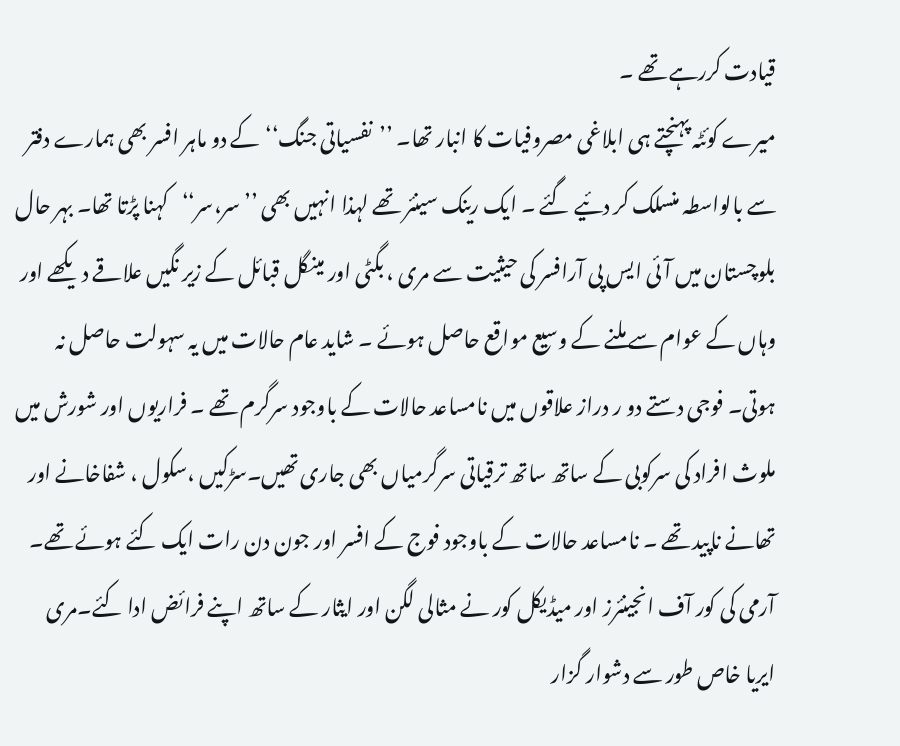قیادت کررہے تھے ۔
میرے کوئٹہ پہنچتے ہی ابلاغی مصروفیات کا انبار تھا۔ ’’نفسیاتی جنگ‘‘کے دو ماہر افسر بھی ہمارے دفتر سے بالواسطہ منسلک کر دئیے گئے ۔ ایک رینک سینئر تھے لہذا انہیں بھی ’’سر،سر‘‘کہنا پڑتا تھا۔ بہر حال بلوچستان میں آئی ایس پی آرافسر کی حیثیت سے مری ، بگٹی اور مینگل قبائل کے زیر نگیں علاقے دیکھے اور وہاں کے عوام سے ملنے کے وسیع مواقع حاصل ہوئے ۔ شاید عام حالات میں یہ سہولت حاصل نہ ہوتی۔ فوجی دستے دو ر دراز علاقوں میں نامساعد حالات کے باوجود سرگرم تھے ۔ فراریوں اور شورش میں ملوث افراد کی سرکوبی کے ساتھ ساتھ ترقیاتی سرگرمیاں بھی جاری تھیں۔سڑکیں ،سکول ، شفاخانے اور تھانے ناپید تھے ۔ نامساعد حالات کے باوجود فوج کے افسر اور جون دن رات ایک کئے ہوئے تھے۔ آرمی کی کور آف انجینئرز اور میڈیکل کور نے مثالی لگن اور ایثار کے ساتھ اپنے فرائض ادا کئے۔مری ایریا خاص طور سے دشوار گزار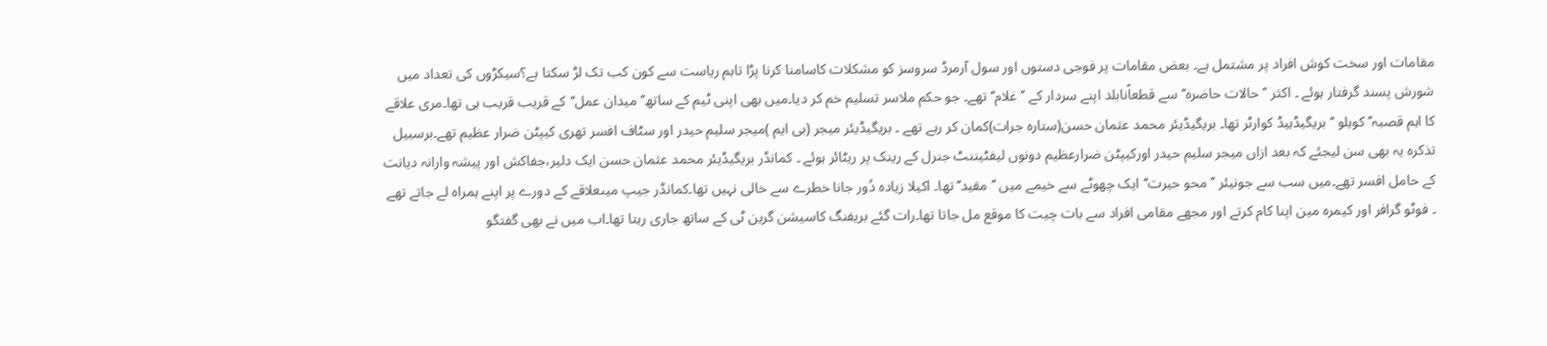مقامات اور سخت کوش افراد پر مشتمل ہے۔ بعض مقامات پر فوجی دستوں اور سول آرمرڈ سروسز کو مشکلات کاسامنا کرنا پڑا تاہم ریاست سے کون کب تک لڑ سکتا ہے؟سیکڑوں کی تعداد میں شورش پسند گرفتار ہوئے ۔ اکثر ’’حالات حاضرہ‘‘سے قطعاًنابلد اپنے سردار کے ’’غلام‘‘تھے۔ جو حکم ملاسر تسلیم خم کر دیا۔میں بھی اپنی ٹیم کے ساتھ’’میدان عمل‘‘کے قریب قریب ہی تھا۔مری علاقے کا اہم قصبہ’’ کوہلو ‘‘بریگیڈہیڈ کوارٹر تھا۔ بریگیڈیئر محمد عثمان حسن(ستارہ جرات)کمان کر رہے تھے ۔ بریگیڈیئر میجر (بی ایم )میجر سلیم حیدر اور سٹاف افسر تھری کیپٹن ضرار عظیم تھے۔برسبیل تذکرہ یہ بھی سن لیجئے کہ بعد ازاں میجر سلیم حیدر اورکیپٹن ضرارعظیم دونوں لیفٹیننٹ جنرل کے رینک پر ریٹائر ہوئے ۔ کمانڈر بریگیڈیئر محمد عثمان حسن ایک دلیر،جفاکش اور پیشہ وارانہ دیانت کے حامل افسر تھے۔میں سب سے جونیئر ’’محو حیرت‘‘ایک چھوٹے سے خیمے میں ’’مقید‘‘تھا۔ اکیلا زیادہ دُور جانا خطرے سے خالی نہیں تھا۔کمانڈر جیپ میںعلاقے کے دورے پر اپنے ہمراہ لے جاتے تھے ۔ فوٹو گرافر اور کیمرہ مین اپنا کام کرتے اور مجھے مقامی افراد سے بات چیت کا موقع مل جاتا تھا۔رات گئے بریفنگ کاسیشن گرین ٹی کے ساتھ جاری رہتا تھا۔اب میں نے بھی گفتگو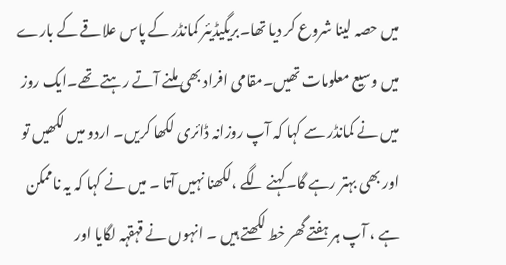میں حصہ لینا شروع کر دیا تھا۔بریگیڈیئر کمانڈر کے پاس علاقے کے بارے میں وسیع معلومات تھیں۔مقامی افراد بھی ملنے آتے رہتے تھے۔ایک روز میں نے کمانڈر سے کہا کہ آپ روزانہ ڈائری لکھا کریں۔ اردو میں لکھیں تو اور بھی بہتر رہے گا۔کہنے لگے ،لکھنا نہیں آتا ۔ میں نے کہا کہ یہ ناممکن ہے ، آپ ہر ہفتے گھر خط لکھتے ہیں ۔ انہوں نے قہقہہ لگایا اور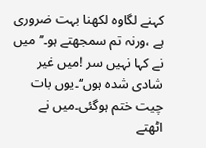کہنے لگاوہ لکھنا بہت ضروری ہے ،ورنہ تم سمجھتے ہو۔’’میں نے کہا نہیں سر !میں غیر شادی شدہ ہوں‘‘۔یوں بات چیت ختم ہوگئی۔میں نے اٹھتے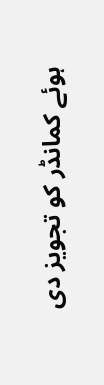ہوئے کمانڈر کو تجویز دی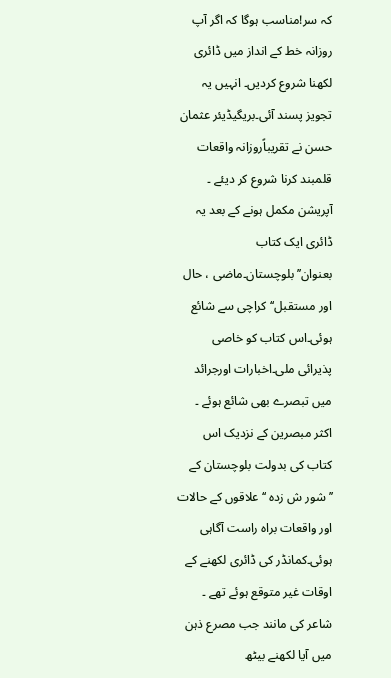کہ سر!مناسب ہوگا کہ اگر آپ روزانہ خط کے انداز میں ڈائری لکھنا شروع کردیں۔ انہیں یہ تجویز پسند آئی۔بریگیڈیئر عثمان حسن نے تقریباًروزانہ واقعات قلمبند کرنا شروع کر دیئے ۔ آپریشن مکمل ہونے کے بعد یہ ڈائری ایک کتاب بعنوان’’بلوچستان۔ماضی ، حال اور مستقبل‘‘کراچی سے شائع ہوئی۔اس کتاب کو خاصی پذیرائی ملی۔اخبارات اورجرائد میں تبصرے بھی شائع ہوئے ۔ اکثر مبصرین کے نزدیک اس کتاب کی بدولت بلوچستان کے ’’شور ش زدہ ‘‘علاقوں کے حالات اور واقعات براہ راست آگاہی ہوئی۔کمانڈر کی ڈائری لکھنے کے اوقات غیر متوقع ہوئے تھے ۔ شاعر کی مانند جب مصرع ذہن میں آیا لکھنے بیٹھ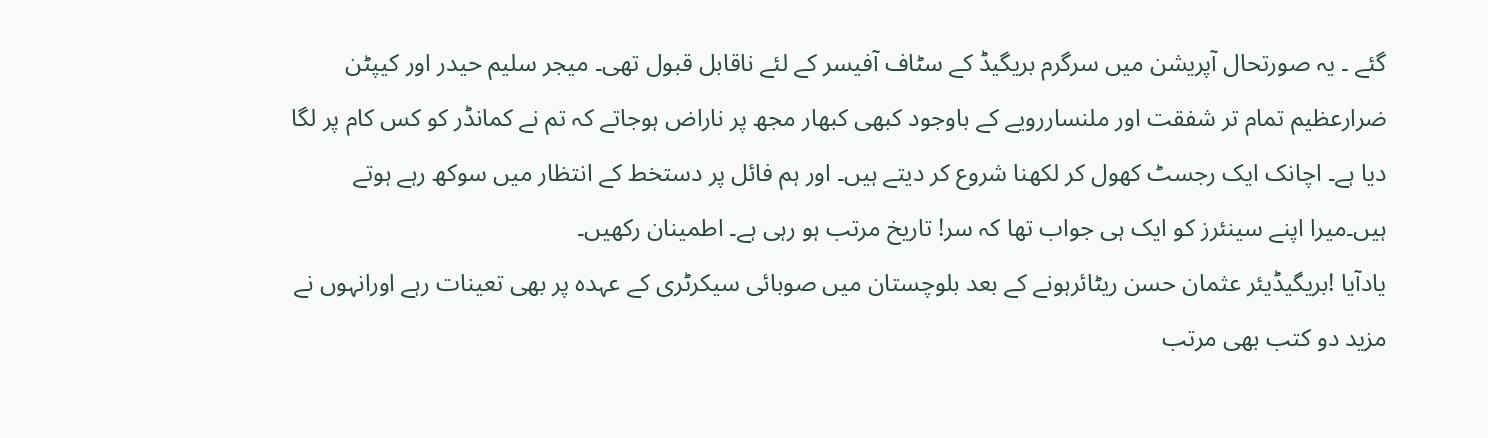گئے ۔ یہ صورتحال آپریشن میں سرگرم بریگیڈ کے سٹاف آفیسر کے لئے ناقابل قبول تھی۔ میجر سلیم حیدر اور کیپٹن ضرارعظیم تمام تر شفقت اور ملنساررویے کے باوجود کبھی کبھار مجھ پر ناراض ہوجاتے کہ تم نے کمانڈر کو کس کام پر لگا دیا ہے۔ اچانک ایک رجسٹ کھول کر لکھنا شروع کر دیتے ہیں۔ اور ہم فائل پر دستخط کے انتظار میں سوکھ رہے ہوتے ہیں۔میرا اپنے سینئرز کو ایک ہی جواب تھا کہ سر! تاریخ مرتب ہو رہی ہے۔ اطمینان رکھیں۔
یادآیا !بریگیڈیئر عثمان حسن ریٹائرہونے کے بعد بلوچستان میں صوبائی سیکرٹری کے عہدہ پر بھی تعینات رہے اورانہوں نے مزید دو کتب بھی مرتب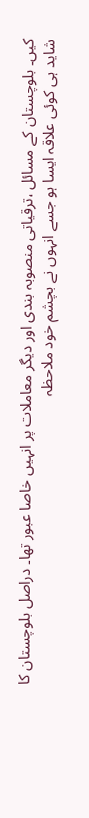کیں۔ بلوچستان کے مسائل ،ترقیاتی منصوبہ بندی اور دیگر معاملات پر انہیں خاصا عبور تھا۔ دراصل بلوچستان کا شاید ہی کوئی علاقہ ایسا ہو جسے انہوں نے بچشم خود ملاحظہ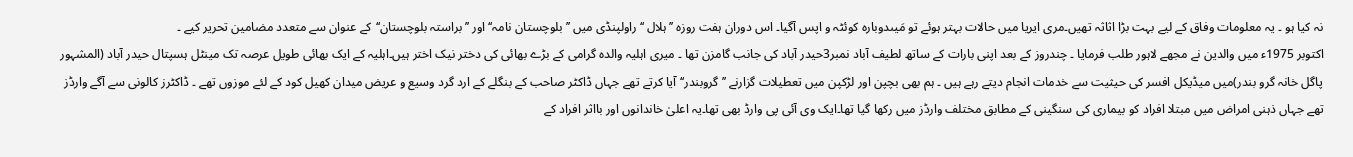نہ کیا ہو ۔ یہ معلومات وفاق کے لیے بہت بڑا اثاثہ تھیں۔مری ایریا میں حالات بہتر ہوئے تو مَیںدوبارہ کوئٹہ و اپس آگیا۔ اس دوران ہفت روزہ ’’ہلال ‘‘راولپنڈی میں ’’بلوچستان نامہ‘‘اور ’’براستہ بلوچستان‘‘کے عنوان سے متعدد مضامین تحریر کیے ۔
اکتوبر 1975ء میں والدین نے مجھے لاہور طلب فرمایا ۔ چندروز کے بعد اپنی بارات کے ساتھ لطیف آباد نمبر3حیدر آباد کی جانب گامزن تھا ۔ میری اہلیہ والدہ گرامی کے بڑے بھائی کی دختر نیک اختر ہیں۔اہلیہ کے ایک بھائی طویل عرصہ تک مینٹل ہسپتال حیدر آباد (المشہور پاگل خانہ گرو بندر)میں میڈیکل افسر کی حیثیت سے خدمات انجام دیتے رہے ہیں ۔ ہم بھی بچپن اور لڑکپن میں تعطیلات گزارنے ’’گروبندر‘‘آیا کرتے تھے جہاں ڈاکٹر صاحب کے بنگلے کے ارد گرد وسیع و عریض میدان کھیل کود کے لئے موزوں تھے ۔ ڈاکٹرز کالونی سے آگے وارڈز تھے جہاں ذہنی امراض میں مبتلا افراد کو بیماری کی سنگینی کے مطابق مختلف وارڈز میں رکھا گیا تھا۔ایک وی آئی پی وارڈ بھی تھا۔یہ اعلیٰ خاندانوں اور بااثر افراد کے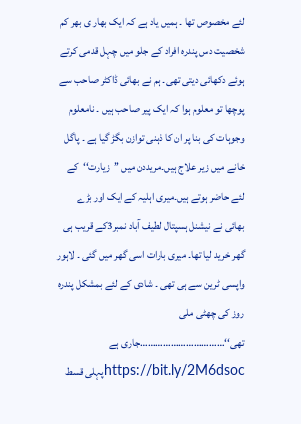لئے مخصوص تھا ۔ ہمیں یاد ہے کہ ایک بھار ی بھر کم شخصیت دس پندرہ افراد کے جلو میں چہل قدمی کرتے ہوئے دکھائی دیتی تھی۔ ہم نے بھائی ڈاکٹر صاحب سے پوچھا تو معلوم ہوا کہ ایک پیر صاحب ہیں ۔ نامعلوم وجوہات کی بنا پر ان کا ذہنی توازن بگڑ گیا ہے ۔ پاگل خانے میں زیر علاج ہیں۔مریددن میں ’’زیارت‘‘کے لئے حاضر ہوتے ہیں۔میری اہلیہ کے ایک اور بڑے بھائی نے نیشنل ہسپتال لطیف آباد نمبر3کے قریب ہی گھر خرید لیا تھا۔ میری بارات اسی گھر میں گئی ۔ لاہور واپسی ٹرین سے ہی تھی ۔ شادی کے لئے بمشکل پندرہ روز کی چھٹی ملی تھی‘‘……………………………جاری ہے
https://bit.ly/2M6dsocپہلی قسط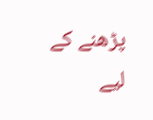پڑھنے کے لیے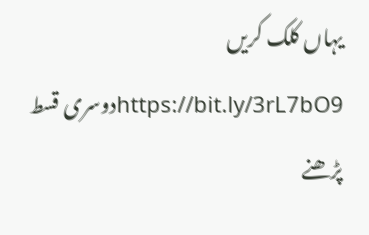یہاں کلک کریں
https://bit.ly/3rL7bO9دوسری قسط پڑھنے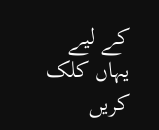کے لیے یہاں کلک کریں